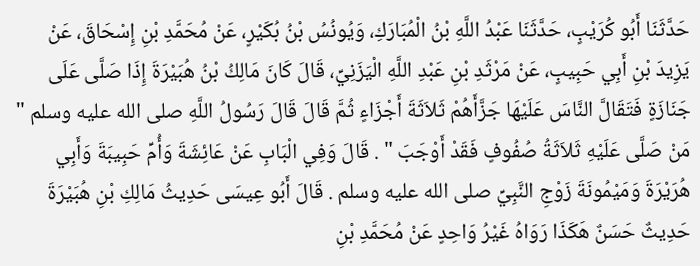حَدَّثَنَا أَبُو كُرَيْبٍ، حَدَّثَنَا عَبْدُ اللَّهِ بْنُ الْمُبَارَكِ، وَيُونُسُ بْنُ بُكَيْرٍ، عَنْ مُحَمَّدِ بْنِ إِسْحَاقَ، عَنْ يَزِيدَ بْنِ أَبِي حَبِيبٍ، عَنْ مَرْثَدِ بْنِ عَبْدِ اللَّهِ الْيَزَنِيِّ، قَالَ كَانَ مَالِكُ بْنُ هُبَيْرَةَ إِذَا صَلَّى عَلَى جَنَازَةٍ فَتَقَالَّ النَّاسَ عَلَيْهَا جَزَّأَهُمْ ثَلاَثَةَ أَجْزَاءٍ ثُمَّ قَالَ قَالَ رَسُولُ اللَّهِ صلى الله عليه وسلم " مَنْ صَلَّى عَلَيْهِ ثَلاَثَةُ صُفُوفٍ فَقَدْ أَوْجَبَ " . قَالَ وَفِي الْبَابِ عَنْ عَائِشَةَ وَأُمِّ حَبِيبَةَ وَأَبِي هُرَيْرَةَ وَمَيْمُونَةَ زَوْجِ النَّبِيِّ صلى الله عليه وسلم . قَالَ أَبُو عِيسَى حَدِيثُ مَالِكِ بْنِ هُبَيْرَةَ حَدِيثٌ حَسَنٌ هَكَذَا رَوَاهُ غَيْرُ وَاحِدٍ عَنْ مُحَمَّدِ بْنِ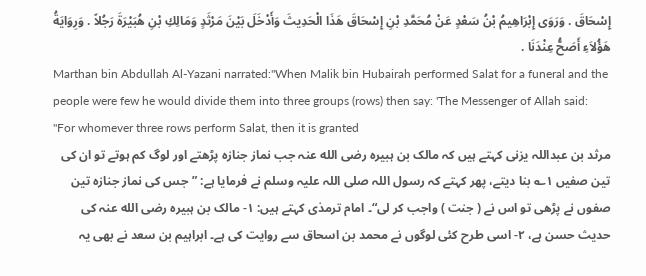إِسْحَاقَ . وَرَوَى إِبْرَاهِيمُ بْنُ سَعْدٍ عَنْ مُحَمَّدِ بْنِ إِسْحَاقَ هَذَا الْحَدِيثَ وَأَدْخَلَ بَيْنَ مَرْثَدٍ وَمَالِكِ بْنِ هُبَيْرَةَ رَجُلاً . وَرِوَايَةُ هَؤُلاَءِ أَصَحُّ عِنْدَنَا .
Marthan bin Abdullah Al-Yazani narrated:"When Malik bin Hubairah performed Salat for a funeral and the people were few he would divide them into three groups (rows) then say: 'The Messenger of Allah said: "For whomever three rows perform Salat, then it is granted
مرثد بن عبداللہ یزنی کہتے ہیں کہ مالک بن ہبیرہ رضی الله عنہ جب نماز جنازہ پڑھتے اور لوگ کم ہوتے تو ان کی تین صفیں ۱؎ بنا دیتے، پھر کہتے کہ رسول اللہ صلی اللہ علیہ وسلم نے فرمایا ہے: ”جس کی نماز جنازہ تین صفوں نے پڑھی تو اس نے ( جنت ) واجب کر لی“۔ امام ترمذی کہتے ہیں: ۱- مالک بن ہبیرہ رضی الله عنہ کی حدیث حسن ہے، ۲- اسی طرح کئی لوگوں نے محمد بن اسحاق سے روایت کی ہے۔ ابراہیم بن سعد نے بھی یہ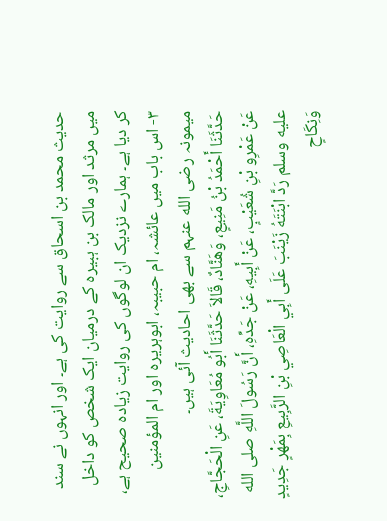حدیث محمد بن اسحاق سے روایت کی ہے۔ اور انہوں نے سند میں مرثد اور مالک بن ہبیرہ کے درمیان ایک شخص کو داخل کر دیا ہے۔ ہمارے نزدیک ان لوگوں کی روایت زیادہ صحیح ہے، ۳- اس باب میں عائشہ، ام حبیبہ، ابوہریرہ اور ام المؤمنین میمونہ رضی الله عنہم سے بھی احادیث آئی ہیں۔
حَدَّثَنَا أَحْمَدُ بْنُ مَنِيعٍ، وَهَنَّادٌ، قَالاَ حَدَّثَنَا أَبُو مُعَاوِيَةَ، عَنِ الْحَجَّاجِ، عَنْ عَمْرِو بْنِ شُعَيْبٍ، عَنْ أَبِيهِ، عَنْ جَدِّهِ، أَنَّ رَسُولَ اللَّهِ صلى الله عليه وسلم رَدَّ ابْنَتَهُ زَيْنَبَ عَلَى أَبِي الْعَاصِي بْنِ الرَّبِيعِ بِمَهْرٍ جَدِيدٍ وَنِكَاحٍ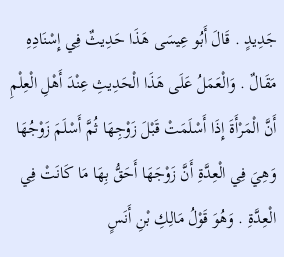جَدِيدٍ . قَالَ أَبُو عِيسَى هَذَا حَدِيثٌ فِي إِسْنَادِهِ مَقَالٌ . وَالْعَمَلُ عَلَى هَذَا الْحَدِيثِ عِنْدَ أَهْلِ الْعِلْمِ أَنَّ الْمَرْأَةَ إِذَا أَسْلَمَتْ قَبْلَ زَوْجِهَا ثُمَّ أَسْلَمَ زَوْجُهَا وَهِيَ فِي الْعِدَّةِ أَنَّ زَوْجَهَا أَحَقُّ بِهَا مَا كَانَتْ فِي الْعِدَّةِ . وَهُوَ قَوْلُ مَالِكِ بْنِ أَنَسٍ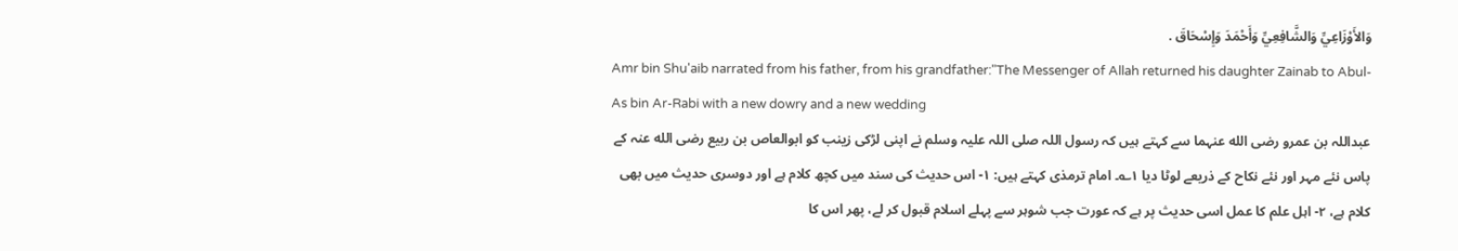وَالأَوْزَاعِيِّ وَالشَّافِعِيِّ وَأَحْمَدَ وَإِسْحَاقَ .
Amr bin Shu'aib narrated from his father, from his grandfather:"The Messenger of Allah returned his daughter Zainab to Abul-As bin Ar-Rabi with a new dowry and a new wedding
عبداللہ بن عمرو رضی الله عنہما سے کہتے ہیں کہ رسول اللہ صلی اللہ علیہ وسلم نے اپنی لڑکی زینب کو ابوالعاص بن ربیع رضی الله عنہ کے پاس نئے مہر اور نئے نکاح کے ذریعے لوٹا دیا ۱؎۔ امام ترمذی کہتے ہیں: ۱- اس حدیث کی سند میں کچھ کلام ہے اور دوسری حدیث میں بھی کلام ہے، ۲- اہل علم کا عمل اسی حدیث پر ہے کہ عورت جب شوہر سے پہلے اسلام قبول کر لے، پھر اس کا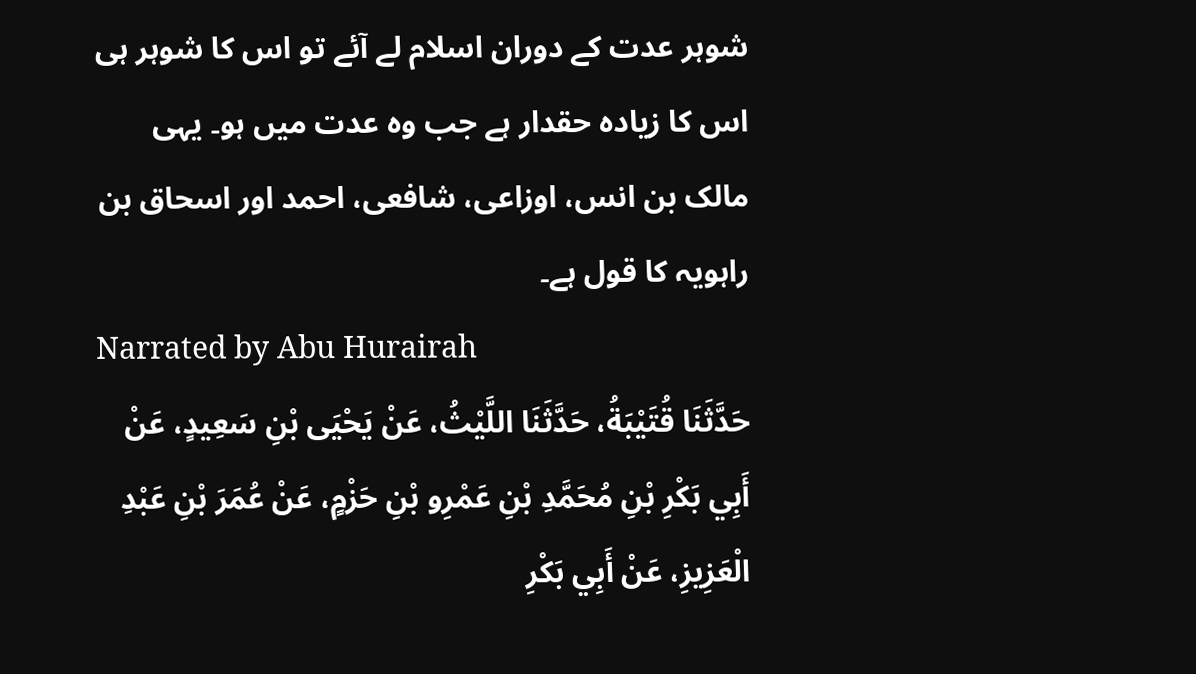شوہر عدت کے دوران اسلام لے آئے تو اس کا شوہر ہی اس کا زیادہ حقدار ہے جب وہ عدت میں ہو۔ یہی مالک بن انس، اوزاعی، شافعی، احمد اور اسحاق بن راہویہ کا قول ہے۔
Narrated by Abu Hurairah
حَدَّثَنَا قُتَيْبَةُ، حَدَّثَنَا اللَّيْثُ، عَنْ يَحْيَى بْنِ سَعِيدٍ، عَنْ أَبِي بَكْرِ بْنِ مُحَمَّدِ بْنِ عَمْرِو بْنِ حَزْمٍ، عَنْ عُمَرَ بْنِ عَبْدِ الْعَزِيزِ، عَنْ أَبِي بَكْرِ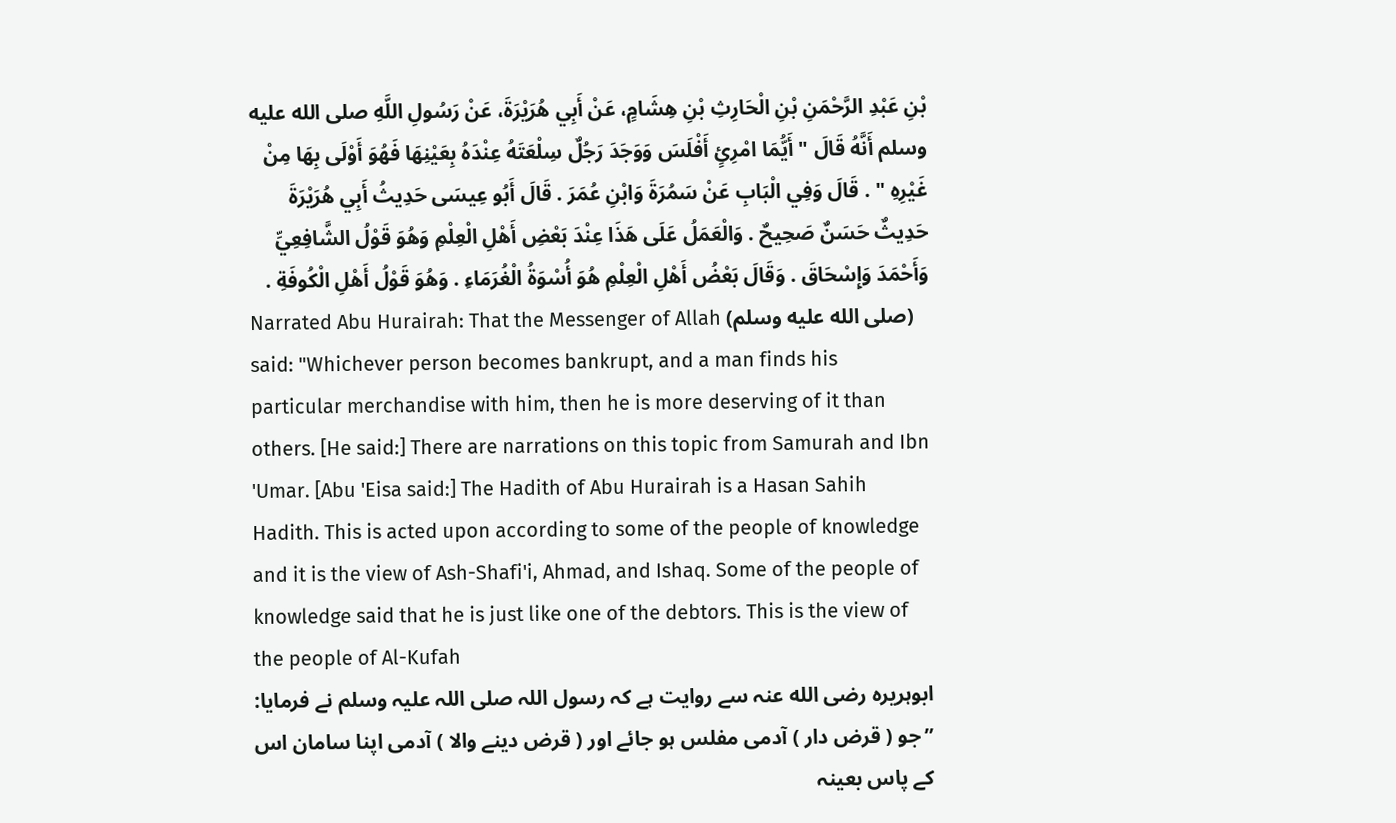بْنِ عَبْدِ الرَّحْمَنِ بْنِ الْحَارِثِ بْنِ هِشَامٍ، عَنْ أَبِي هُرَيْرَةَ، عَنْ رَسُولِ اللَّهِ صلى الله عليه وسلم أَنَّهُ قَالَ " أَيُّمَا امْرِئٍ أَفْلَسَ وَوَجَدَ رَجُلٌ سِلْعَتَهُ عِنْدَهُ بِعَيْنِهَا فَهُوَ أَوْلَى بِهَا مِنْ غَيْرِهِ " . قَالَ وَفِي الْبَابِ عَنْ سَمُرَةَ وَابْنِ عُمَرَ . قَالَ أَبُو عِيسَى حَدِيثُ أَبِي هُرَيْرَةَ حَدِيثٌ حَسَنٌ صَحِيحٌ . وَالْعَمَلُ عَلَى هَذَا عِنْدَ بَعْضِ أَهْلِ الْعِلْمِ وَهُوَ قَوْلُ الشَّافِعِيِّ وَأَحْمَدَ وَإِسْحَاقَ . وَقَالَ بَعْضُ أَهْلِ الْعِلْمِ هُوَ أُسْوَةُ الْغُرَمَاءِ . وَهُوَ قَوْلُ أَهْلِ الْكُوفَةِ .
Narrated Abu Hurairah: That the Messenger of Allah (صلى الله عليه وسلم) said: "Whichever person becomes bankrupt, and a man finds his particular merchandise with him, then he is more deserving of it than others. [He said:] There are narrations on this topic from Samurah and Ibn 'Umar. [Abu 'Eisa said:] The Hadith of Abu Hurairah is a Hasan Sahih Hadith. This is acted upon according to some of the people of knowledge and it is the view of Ash-Shafi'i, Ahmad, and Ishaq. Some of the people of knowledge said that he is just like one of the debtors. This is the view of the people of Al-Kufah
ابوہریرہ رضی الله عنہ سے روایت ہے کہ رسول اللہ صلی اللہ علیہ وسلم نے فرمایا: ”جو ( قرض دار ) آدمی مفلس ہو جائے اور ( قرض دینے والا ) آدمی اپنا سامان اس کے پاس بعینہ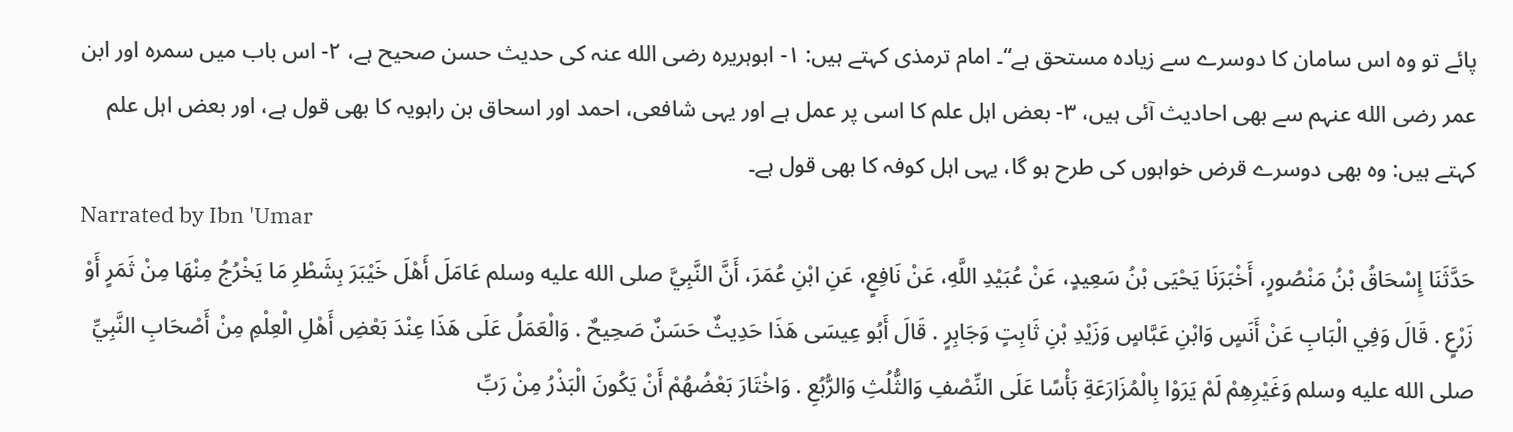پائے تو وہ اس سامان کا دوسرے سے زیادہ مستحق ہے“۔ امام ترمذی کہتے ہیں: ۱- ابوہریرہ رضی الله عنہ کی حدیث حسن صحیح ہے، ۲- اس باب میں سمرہ اور ابن عمر رضی الله عنہم سے بھی احادیث آئی ہیں، ۳- بعض اہل علم کا اسی پر عمل ہے اور یہی شافعی، احمد اور اسحاق بن راہویہ کا بھی قول ہے، اور بعض اہل علم کہتے ہیں: وہ بھی دوسرے قرض خواہوں کی طرح ہو گا، یہی اہل کوفہ کا بھی قول ہے۔
Narrated by Ibn 'Umar
حَدَّثَنَا إِسْحَاقُ بْنُ مَنْصُورٍ، أَخْبَرَنَا يَحْيَى بْنُ سَعِيدٍ، عَنْ عُبَيْدِ اللَّهِ، عَنْ نَافِعٍ، عَنِ ابْنِ عُمَرَ، أَنَّ النَّبِيَّ صلى الله عليه وسلم عَامَلَ أَهْلَ خَيْبَرَ بِشَطْرِ مَا يَخْرُجُ مِنْهَا مِنْ ثَمَرٍ أَوْ زَرْعٍ . قَالَ وَفِي الْبَابِ عَنْ أَنَسٍ وَابْنِ عَبَّاسٍ وَزَيْدِ بْنِ ثَابِتٍ وَجَابِرٍ . قَالَ أَبُو عِيسَى هَذَا حَدِيثٌ حَسَنٌ صَحِيحٌ . وَالْعَمَلُ عَلَى هَذَا عِنْدَ بَعْضِ أَهْلِ الْعِلْمِ مِنْ أَصْحَابِ النَّبِيِّ صلى الله عليه وسلم وَغَيْرِهِمْ لَمْ يَرَوْا بِالْمُزَارَعَةِ بَأْسًا عَلَى النِّصْفِ وَالثُّلُثِ وَالرُّبُعِ . وَاخْتَارَ بَعْضُهُمْ أَنْ يَكُونَ الْبَذْرُ مِنْ رَبِّ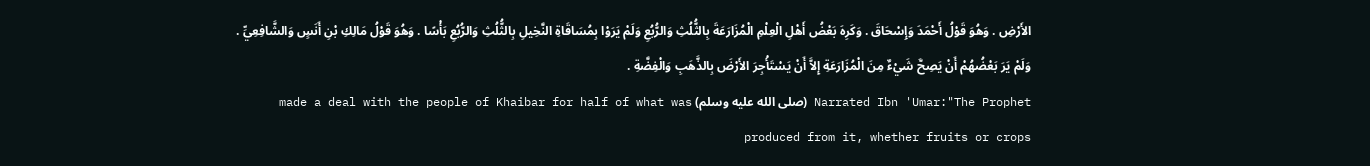الأَرْضِ . وَهُوَ قَوْلُ أَحْمَدَ وَإِسْحَاقَ . وَكَرِهَ بَعْضُ أَهْلِ الْعِلْمِ الْمُزَارَعَةَ بِالثُّلُثِ وَالرُّبُعِ وَلَمْ يَرَوْا بِمُسَاقَاةِ النَّخِيلِ بِالثُّلُثِ وَالرُّبُعِ بَأْسًا . وَهُوَ قَوْلُ مَالِكِ بْنِ أَنَسٍ وَالشَّافِعِيِّ . وَلَمْ يَرَ بَعْضُهُمْ أَنْ يَصِحَّ شَيْءٌ مِنَ الْمُزَارَعَةِ إِلاَّ أَنْ يَسْتَأْجِرَ الأَرْضَ بِالذَّهَبِ وَالْفِضَّةِ .
Narrated Ibn 'Umar:"The Prophet (صلى الله عليه وسلم) made a deal with the people of Khaibar for half of what was produced from it, whether fruits or crops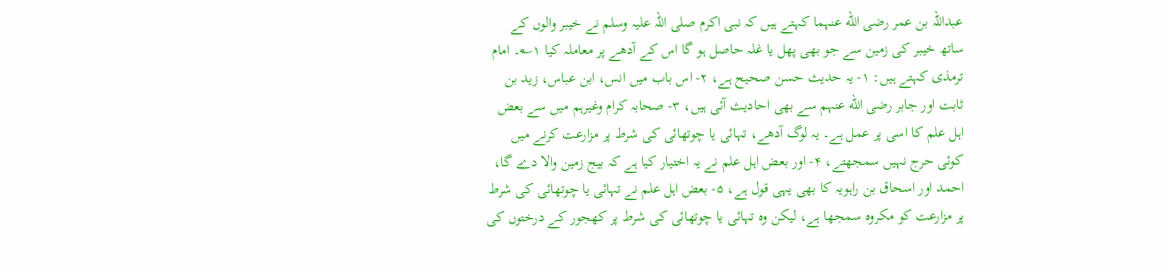عبداللہ بن عمر رضی الله عنہما کہتے ہیں کہ نبی اکرم صلی اللہ علیہ وسلم نے خیبر والوں کے ساتھ خیبر کی زمین سے جو بھی پھل یا غلہ حاصل ہو گا اس کے آدھے پر معاملہ کیا ۱؎۔ امام ترمذی کہتے ہیں: ۱- یہ حدیث حسن صحیح ہے، ۲- اس باب میں انس، ابن عباس، زید بن ثابت اور جابر رضی الله عنہم سے بھی احادیث آئی ہیں، ۳- صحابہ کرام وغیرہم میں سے بعض اہل علم کا اسی پر عمل ہے۔ یہ لوگ آدھے، تہائی یا چوتھائی کی شرط پر مزارعت کرنے میں کوئی حرج نہیں سمجھتے، ۴- اور بعض اہل علم نے یہ اختیار کیا ہے کہ بیج زمین والا دے گا، احمد اور اسحاق بن راہویہ کا بھی یہی قول ہے، ۵- بعض اہل علم نے تہائی یا چوتھائی کی شرط پر مزارعت کو مکروہ سمجھا ہے، لیکن وہ تہائی یا چوتھائی کی شرط پر کھجور کے درختوں کی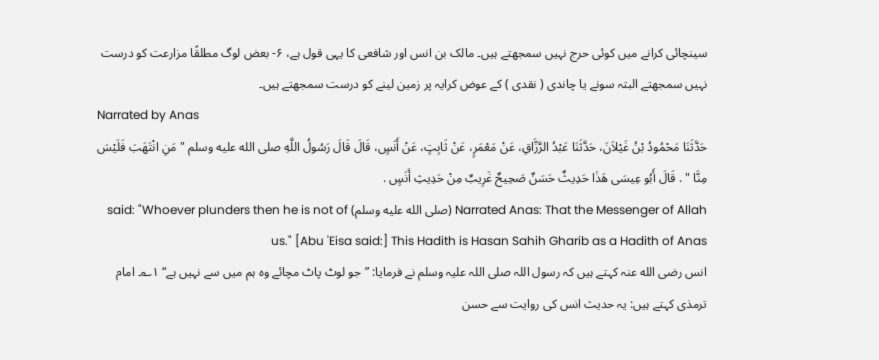سینچائی کرانے میں کوئی حرج نہیں سمجھتے ہیں۔ مالک بن انس اور شافعی کا یہی قول ہے، ۶- بعض لوگ مطلقًا مزارعت کو درست نہیں سمجھتے البتہ سونے یا چاندی ( نقدی ) کے عوض کرایہ پر زمین لینے کو درست سمجھتے ہیں۔
Narrated by Anas
حَدَّثَنَا مَحْمُودُ بْنُ غَيْلاَنَ، حَدَّثَنَا عَبْدُ الرَّزَّاقِ، عَنْ مَعْمَرٍ، عَنْ ثَابِتٍ، عَنْ أَنَسٍ، قَالَ قَالَ رَسُولُ اللَّهِ صلى الله عليه وسلم " مَنِ انْتَهَبَ فَلَيْسَ مِنَّا " . قَالَ أَبُو عِيسَى هَذَا حَدِيثٌ حَسَنٌ صَحِيحٌ غَرِيبٌ مِنْ حَدِيثِ أَنَسٍ .
Narrated Anas: That the Messenger of Allah (صلى الله عليه وسلم) said: "Whoever plunders then he is not of us." [Abu 'Eisa said:] This Hadith is Hasan Sahih Gharib as a Hadith of Anas
انس رضی الله عنہ کہتے ہیں کہ رسول اللہ صلی اللہ علیہ وسلم نے فرمایا: ”جو لوٹ پاٹ مچائے وہ ہم میں سے نہیں ہے“ ۱؎۔ امام ترمذی کہتے ہیں: یہ حدیث انس کی روایت سے حسن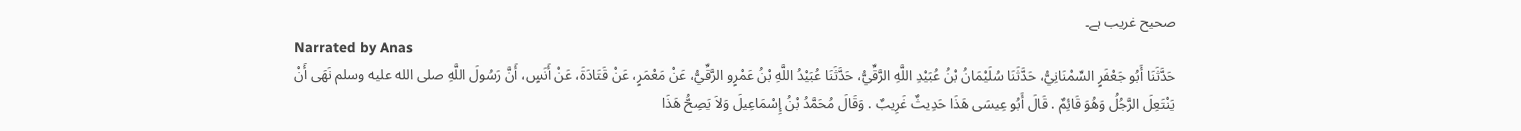صحیح غریب ہے۔
Narrated by Anas
حَدَّثَنَا أَبُو جَعْفَرٍ السِّمْنَانِيُّ، حَدَّثَنَا سُلَيْمَانُ بْنُ عُبَيْدِ اللَّهِ الرَّقِّيُّ، حَدَّثَنَا عُبَيْدُ اللَّهِ بْنُ عَمْرٍو الرَّقِّيُّ، عَنْ مَعْمَرٍ، عَنْ قَتَادَةَ، عَنْ أَنَسٍ، أَنَّ رَسُولَ اللَّهِ صلى الله عليه وسلم نَهَى أَنْ يَنْتَعِلَ الرَّجُلُ وَهُوَ قَائِمٌ . قَالَ أَبُو عِيسَى هَذَا حَدِيثٌ غَرِيبٌ . وَقَالَ مُحَمَّدُ بْنُ إِسْمَاعِيلَ وَلاَ يَصِحُّ هَذَا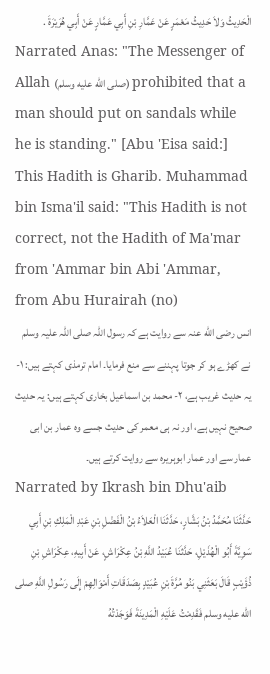الْحَدِيثُ وَلاَ حَدِيثُ مَعْمَرٍ عَنْ عَمَّارِ بْنِ أَبِي عَمَّارٍ عَنْ أَبِي هُرَيْرَةَ .
Narrated Anas: "The Messenger of Allah (صلى الله عليه وسلم) prohibited that a man should put on sandals while he is standing." [Abu 'Eisa said:] This Hadith is Gharib. Muhammad bin Isma'il said: "This Hadith is not correct, not the Hadith of Ma'mar from 'Ammar bin Abi 'Ammar, from Abu Hurairah (no)
انس رضی الله عنہ سے روایت ہے کہ رسول اللہ صلی اللہ علیہ وسلم نے کھڑے ہو کر جوتا پہننے سے منع فرمایا۔ امام ترمذی کہتے ہیں: ۱- یہ حدیث غریب ہے، ۲- محمد بن اسماعیل بخاری کہتے ہیں: یہ حدیث صحیح نہیں ہے، اور نہ ہی معمر کی حدیث جسے وہ عمار بن ابی عمار سے اور عمار ابوہریرہ سے روایت کرتے ہیں۔
Narrated by Ikrash bin Dhu'aib
حَدَّثَنَا مُحَمَّدُ بْنُ بَشَّارٍ، حَدَّثَنَا الْعَلاَءُ بْنُ الْفَضْلِ بْنِ عَبْدِ الْمَلِكِ بْنِ أَبِي سَوِيَّةَ أَبُو الْهُذَيْلِ، حَدَّثَنَا عُبَيْدُ اللَّهِ بْنُ عِكْرَاشٍ، عَنْ أَبِيهِ، عِكْرَاشِ بْنِ ذُؤَيْبٍ قَالَ بَعَثَنِي بَنُو مُرَّةَ بْنِ عُبَيْدٍ بِصَدَقَاتِ أَمْوَالِهِمْ إِلَى رَسُولِ اللَّهِ صلى الله عليه وسلم فَقَدِمْتُ عَلَيْهِ الْمَدِينَةَ فَوَجَدْتُهُ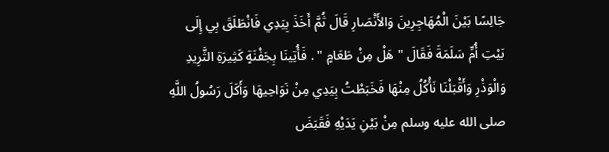جَالِسًا بَيْنَ الْمُهَاجِرِينَ وَالأَنْصَارِ قَالَ ثُمَّ أَخَذَ بِيَدِي فَانْطَلَقَ بِي إِلَى بَيْتِ أُمِّ سَلَمَةَ فَقَالَ " هَلْ مِنْ طَعَامٍ " . فَأُتِينَا بِجَفْنَةٍ كَثِيرَةِ الثَّرِيدِ وَالْوَذْرِ وَأَقْبَلْنَا نَأْكُلُ مِنْهَا فَخَبَطْتُ بِيَدِي مِنْ نَوَاحِيهَا وَأَكَلَ رَسُولُ اللَّهِ صلى الله عليه وسلم مِنْ بَيْنِ يَدَيْهِ فَقَبَضَ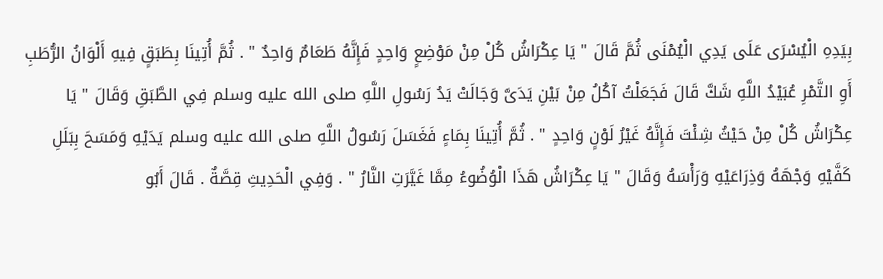بِيَدِهِ الْيُسْرَى عَلَى يَدِي الْيُمْنَى ثُمَّ قَالَ " يَا عِكْرَاشُ كُلْ مِنْ مَوْضِعٍ وَاحِدٍ فَإِنَّهُ طَعَامٌ وَاحِدٌ " . ثُمَّ أُتِينَا بِطَبَقٍ فِيهِ أَلْوَانُ الرُّطَبِ أَوِ التَّمْرِ عُبَيْدُ اللَّهِ شَكَّ قَالَ فَجَعَلْتُ آكُلُ مِنْ بَيْنِ يَدَىَّ وَجَالَتْ يَدُ رَسُولِ اللَّهِ صلى الله عليه وسلم فِي الطَّبَقِ وَقَالَ " يَا عِكْرَاشُ كُلْ مِنْ حَيْثُ شِئْتَ فَإِنَّهُ غَيْرُ لَوْنٍ وَاحِدٍ " . ثُمَّ أُتِينَا بِمَاءٍ فَغَسَلَ رَسُولُ اللَّهِ صلى الله عليه وسلم يَدَيْهِ وَمَسَحَ بِبَلَلِ كَفَّيْهِ وَجْهَهُ وَذِرَاعَيْهِ وَرَأْسَهُ وَقَالَ " يَا عِكْرَاشُ هَذَا الْوُضُوءُ مِمَّا غَيَّرَتِ النَّارُ " . وَفِي الْحَدِيثِ قِصَّةٌ . قَالَ أَبُو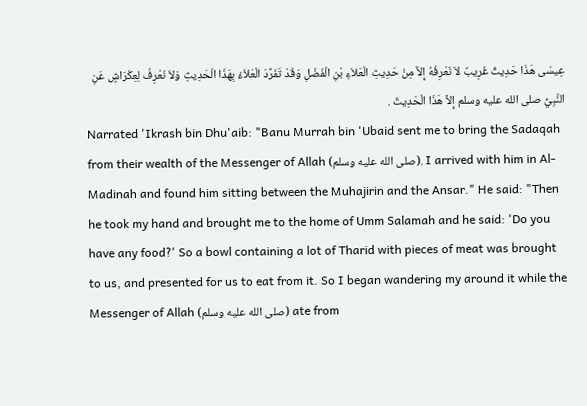عِيسَى هَذَا حَدِيثٌ غَرِيبٌ لاَ نَعْرِفُهُ إِلاَّ مِنْ حَدِيثِ الْعَلاَءِ بْنِ الْفَضْلِ وَقَدْ تَفَرَّدَ الْعَلاَءُ بِهَذَا الْحَدِيثِ وَلاَ نَعْرِفُ لِعِكْرَاشٍ عَنِ النَّبِيِّ صلى الله عليه وسلم إِلاَّ هَذَا الْحَدِيثَ .
Narrated 'Ikrash bin Dhu'aib: "Banu Murrah bin 'Ubaid sent me to bring the Sadaqah from their wealth of the Messenger of Allah (صلى الله عليه وسلم). I arrived with him in Al-Madinah and found him sitting between the Muhajirin and the Ansar." He said: "Then he took my hand and brought me to the home of Umm Salamah and he said: 'Do you have any food?' So a bowl containing a lot of Tharid with pieces of meat was brought to us, and presented for us to eat from it. So I began wandering my around it while the Messenger of Allah (صلى الله عليه وسلم) ate from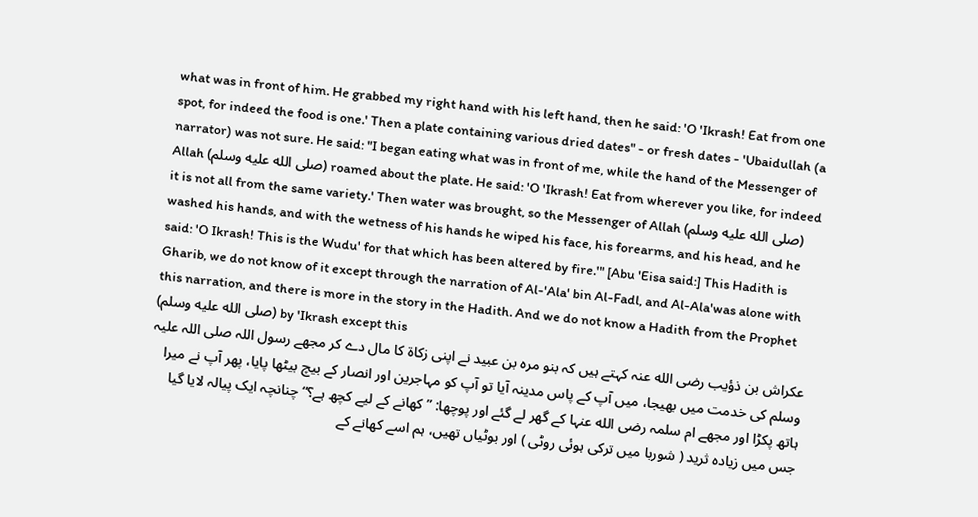what was in front of him. He grabbed my right hand with his left hand, then he said: 'O 'Ikrash! Eat from one spot, for indeed the food is one.' Then a plate containing various dried dates" - or fresh dates - 'Ubaidullah (a narrator) was not sure. He said: "I began eating what was in front of me, while the hand of the Messenger of Allah (صلى الله عليه وسلم) roamed about the plate. He said: 'O 'Ikrash! Eat from wherever you like, for indeed it is not all from the same variety.' Then water was brought, so the Messenger of Allah (صلى الله عليه وسلم) washed his hands, and with the wetness of his hands he wiped his face, his forearms, and his head, and he said: 'O Ikrash! This is the Wudu' for that which has been altered by fire.'" [Abu 'Eisa said:] This Hadith is Gharib, we do not know of it except through the narration of Al-'Ala' bin Al-Fadl, and Al-Ala'was alone with this narration, and there is more in the story in the Hadith. And we do not know a Hadith from the Prophet (صلى الله عليه وسلم) by 'Ikrash except this
عکراش بن ذؤیب رضی الله عنہ کہتے ہیں کہ بنو مرہ بن عبید نے اپنی زکاۃ کا مال دے کر مجھے رسول اللہ صلی اللہ علیہ وسلم کی خدمت میں بھیجا، میں آپ کے پاس مدینہ آیا تو آپ کو مہاجرین اور انصار کے بیچ بیٹھا پایا، پھر آپ نے میرا ہاتھ پکڑا اور مجھے ام سلمہ رضی الله عنہا کے گھر لے گئے اور پوچھا: ”کھانے کے لیے کچھ ہے؟“ چنانچہ ایک پیالہ لایا گیا جس میں زیادہ ثرید ( شوربا میں ترکی ہوئی روٹی ) اور بوٹیاں تھیں، ہم اسے کھانے کے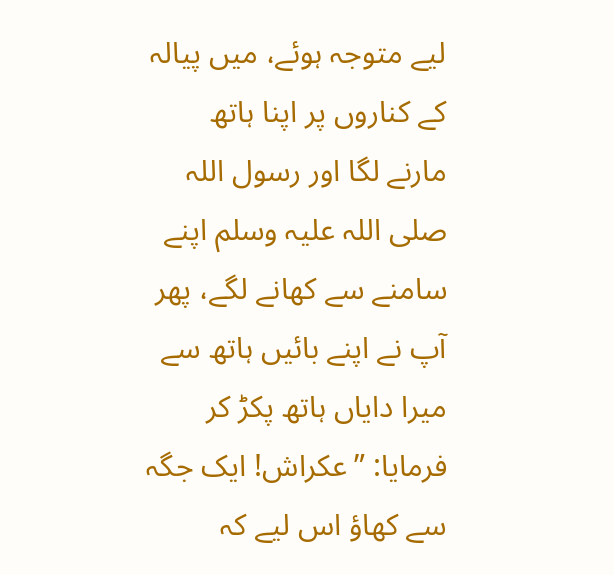لیے متوجہ ہوئے، میں پیالہ کے کناروں پر اپنا ہاتھ مارنے لگا اور رسول اللہ صلی اللہ علیہ وسلم اپنے سامنے سے کھانے لگے، پھر آپ نے اپنے بائیں ہاتھ سے میرا دایاں ہاتھ پکڑ کر فرمایا: ”عکراش! ایک جگہ سے کھاؤ اس لیے کہ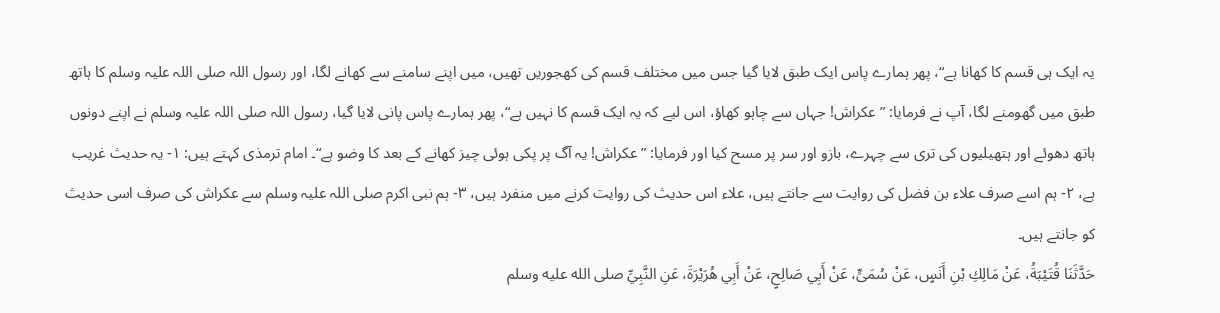یہ ایک ہی قسم کا کھانا ہے“، پھر ہمارے پاس ایک طبق لایا گیا جس میں مختلف قسم کی کھجوریں تھیں، میں اپنے سامنے سے کھانے لگا، اور رسول اللہ صلی اللہ علیہ وسلم کا ہاتھ طبق میں گھومنے لگا، آپ نے فرمایا: ”عکراش! جہاں سے چاہو کھاؤ، اس لیے کہ یہ ایک قسم کا نہیں ہے“، پھر ہمارے پاس پانی لایا گیا، رسول اللہ صلی اللہ علیہ وسلم نے اپنے دونوں ہاتھ دھوئے اور ہتھیلیوں کی تری سے چہرے، بازو اور سر پر مسح کیا اور فرمایا: ”عکراش! یہ آگ پر پکی ہوئی چیز کھانے کے بعد کا وضو ہے“۔ امام ترمذی کہتے ہیں: ۱- یہ حدیث غریب ہے، ۲- ہم اسے صرف علاء بن فضل کی روایت سے جانتے ہیں، علاء اس حدیث کی روایت کرنے میں منفرد ہیں، ۳- ہم نبی اکرم صلی اللہ علیہ وسلم سے عکراش کی صرف اسی حدیث کو جانتے ہیں۔
حَدَّثَنَا قُتَيْبَةُ، عَنْ مَالِكِ بْنِ أَنَسٍ، عَنْ سُمَىٍّ، عَنْ أَبِي صَالِحٍ، عَنْ أَبِي هُرَيْرَةَ، عَنِ النَّبِيِّ صلى الله عليه وسلم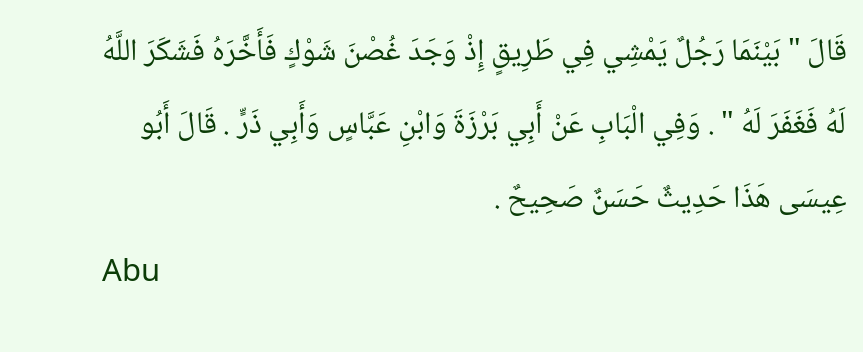قَالَ " بَيْنَمَا رَجُلٌ يَمْشِي فِي طَرِيقٍ إِذْ وَجَدَ غُصْنَ شَوْكٍ فَأَخَّرَهُ فَشَكَرَ اللَّهُ لَهُ فَغَفَرَ لَهُ " . وَفِي الْبَابِ عَنْ أَبِي بَرْزَةَ وَابْنِ عَبَّاسٍ وَأَبِي ذَرٍّ . قَالَ أَبُو عِيسَى هَذَا حَدِيثٌ حَسَنٌ صَحِيحٌ .
Abu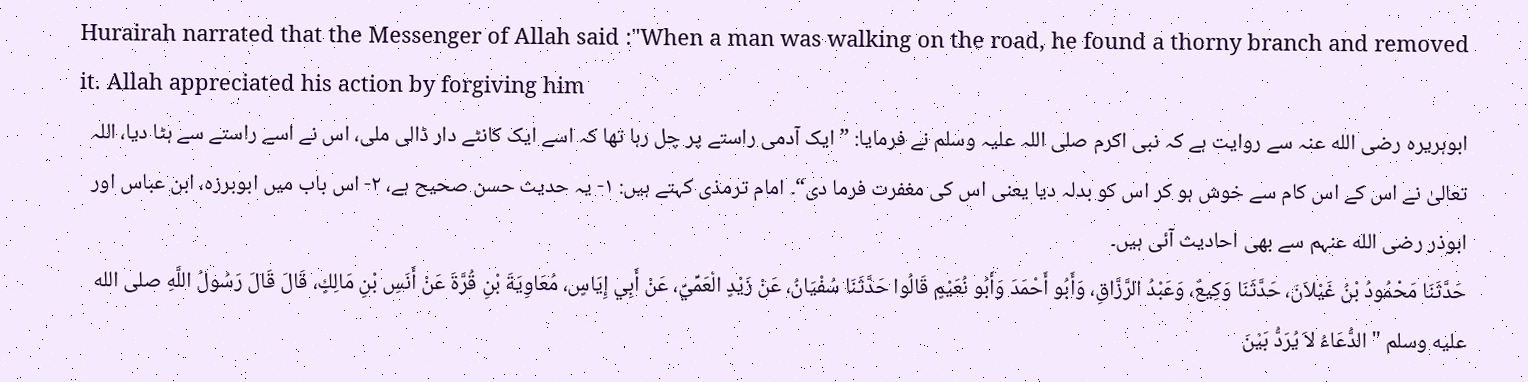Hurairah narrated that the Messenger of Allah said :"When a man was walking on the road, he found a thorny branch and removed it. Allah appreciated his action by forgiving him
ابوہریرہ رضی الله عنہ سے روایت ہے کہ نبی اکرم صلی اللہ علیہ وسلم نے فرمایا: ”ایک آدمی راستے پر چل رہا تھا کہ اسے ایک کانٹے دار ڈالی ملی، اس نے اسے راستے سے ہٹا دیا، اللہ تعالیٰ نے اس کے اس کام سے خوش ہو کر اس کو بدلہ دیا یعنی اس کی مغفرت فرما دی“۔ امام ترمذی کہتے ہیں: ۱- یہ حدیث حسن صحیح ہے، ۲- اس باب میں ابوبرزہ، ابن عباس اور ابوذر رضی الله عنہم سے بھی احادیث آئی ہیں۔
حَدَّثَنَا مَحْمُودُ بْنُ غَيْلاَنَ، حَدَّثَنَا وَكِيعٌ، وَعَبْدُ الرَّزَّاقِ، وَأَبُو أَحْمَدَ وَأَبُو نُعَيْمٍ قَالُوا حَدَّثَنَا سُفْيَانُ، عَنْ زَيْدٍ الْعَمِّيِّ، عَنْ أَبِي إِيَاسٍ، مُعَاوِيَةَ بْنِ قُرَّةَ عَنْ أَنَسِ بْنِ مَالِكٍ، قَالَ قَالَ رَسُولُ اللَّهِ صلى الله عليه وسلم " الدُّعَاءُ لاَ يُرَدُّ بَيْنَ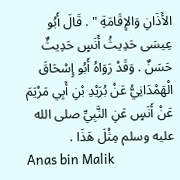الأَذَانِ وَالإِقَامَةِ " . قَالَ أَبُو عِيسَى حَدِيثُ أَنَسٍ حَدِيثٌ حَسَنٌ . وَقَدْ رَوَاهُ أَبُو إِسْحَاقَ الْهَمْدَانِيُّ عَنْ بُرَيْدِ بْنِ أَبِي مَرْيَمَ عَنْ أَنَسٍ عَنِ النَّبِيِّ صلى الله عليه وسلم مِثْلَ هَذَا .
Anas bin Malik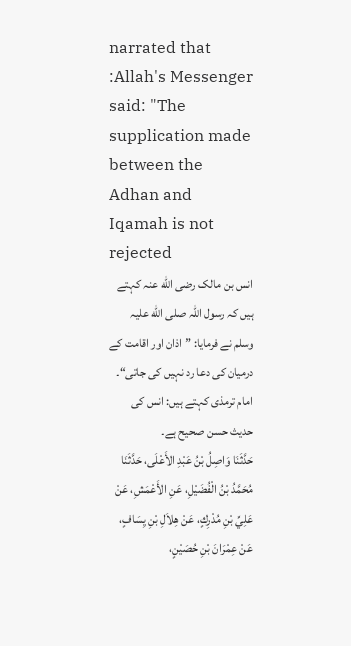narrated that :Allah's Messenger said: "The supplication made between the Adhan and Iqamah is not rejected
انس بن مالک رضی الله عنہ کہتے ہیں کہ رسول اللہ صلی الله علیہ وسلم نے فرمایا: ”اذان اور اقامت کے درمیان کی دعا رد نہیں کی جاتی“۔ امام ترمذی کہتے ہیں: انس کی حدیث حسن صحیح ہے۔
حَدَّثَنَا وَاصِلُ بْنُ عَبْدِ الأَعْلَى، حَدَّثَنَا مُحَمَّدُ بْنُ الْفُضَيْلِ، عَنِ الأَعْمَشِ، عَنْ عَلِيِّ بْنِ مُدْرِكٍ، عَنْ هِلاَلِ بْنِ يِسَافٍ، عَنْ عِمْرَانَ بْنِ حُصَيْنٍ،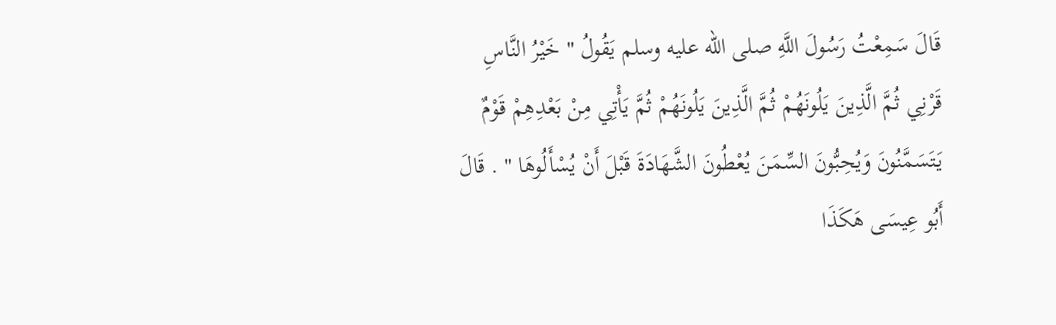قَالَ سَمِعْتُ رَسُولَ اللَّهِ صلى الله عليه وسلم يَقُولُ " خَيْرُ النَّاسِ قَرْنِي ثُمَّ الَّذِينَ يَلُونَهُمْ ثُمَّ الَّذِينَ يَلُونَهُمْ ثُمَّ يَأْتِي مِنْ بَعْدِهِمْ قَوْمٌ يَتَسَمَّنُونَ وَيُحِبُّونَ السِّمَنَ يُعْطُونَ الشَّهَادَةَ قَبْلَ أَنْ يُسْأَلُوهَا " . قَالَ أَبُو عِيسَى هَكَذَا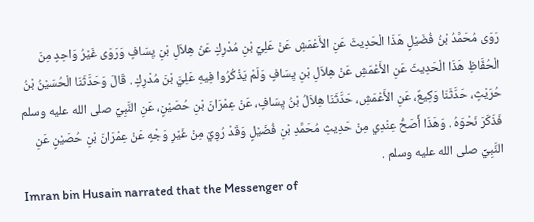رَوَى مُحَمَّدُ بْنُ فُضَيْلٍ هَذَا الْحَدِيثَ عَنِ الأَعْمَشِ عَنْ عَلِيِّ بْنِ مُدْرِكٍ عَنْ هِلاَلِ بْنِ يِسَافٍ وَرَوَى غَيْرُ وَاحِدٍ مِنَ الْحُفَّاظِ هَذَا الْحَدِيثَ عَنِ الأَعْمَشِ عَنْ هِلاَلِ بْنِ يِسَافٍ وَلَمْ يَذْكُرُوا فِيهِ عَلِيَّ بْنَ مُدْرِكٍ . قَالَ وَحَدَّثَنَا الْحُسَيْنُ بْنُ حُرَيْثٍ، حَدَّثَنَا وَكِيعٌ، عَنِ الأَعْمَشِ، حَدَّثَنَا هِلاَلُ بْنُ يِسَافٍ، عَنْ عِمْرَانَ بْنِ حُصَيْنٍ، عَنِ النَّبِيِّ صلى الله عليه وسلم فَذَكَرَ نَحْوَهُ . وَهَذَا أَصَحُّ عِنْدِي مِنْ حَدِيثِ مُحَمَّدِ بْنِ فُضَيْلٍ وَقَدْ رُوِيَ مِنْ غَيْرِ وَجْهٍ عَنْ عِمْرَانَ بْنِ حُصَيْنٍ عَنِ النَّبِيِّ صلى الله عليه وسلم .
Imran bin Husain narrated that the Messenger of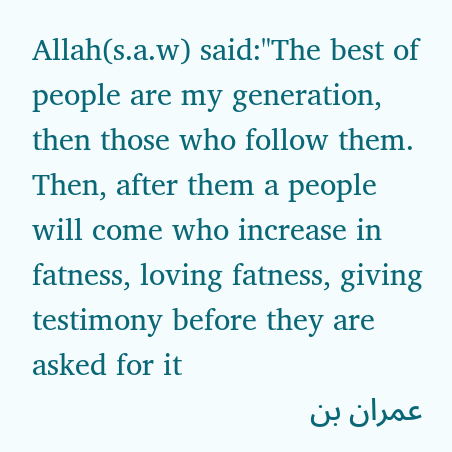Allah(s.a.w) said:"The best of people are my generation, then those who follow them. Then, after them a people will come who increase in fatness, loving fatness, giving testimony before they are asked for it
عمران بن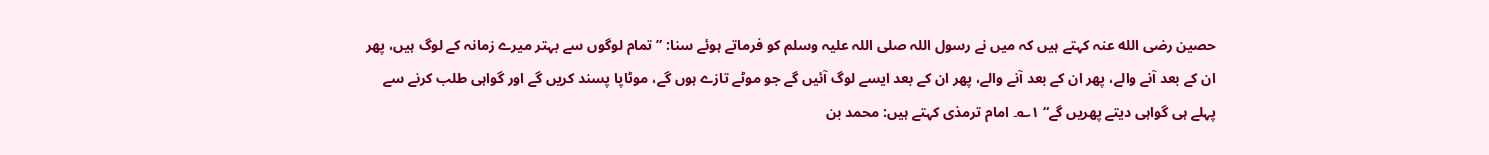حصین رضی الله عنہ کہتے ہیں کہ میں نے رسول اللہ صلی اللہ علیہ وسلم کو فرماتے ہوئے سنا: ”تمام لوگوں سے بہتر میرے زمانہ کے لوگ ہیں، پھر ان کے بعد آنے والے، پھر ان کے بعد آنے والے، پھر ان کے بعد ایسے لوگ آئیں گے جو موٹے تازے ہوں گے، موٹاپا پسند کریں گے اور گواہی طلب کرنے سے پہلے ہی گواہی دیتے پھریں گے“ ۱؎۔ امام ترمذی کہتے ہیں: محمد بن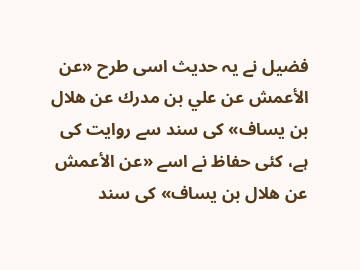فضیل نے یہ حدیث اسی طرح «عن الأعمش عن علي بن مدرك عن هلال بن يساف» کی سند سے روایت کی ہے، کئی حفاظ نے اسے «عن الأعمش عن هلال بن يساف» کی سند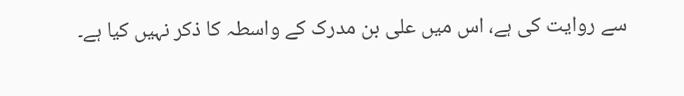سے روایت کی ہے، اس میں علی بن مدرک کے واسطہ کا ذکر نہیں کیا ہے۔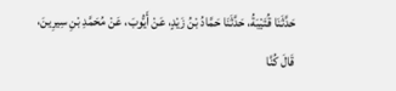حَدَّثَنَا قُتَيْبَةُ، حَدَّثَنَا حَمَّادُ بْنُ زَيْدٍ، عَنْ أَيُّوبَ، عَنْ مُحَمَّدِ بْنِ سِيرِينَ، قَالَ كُنَّا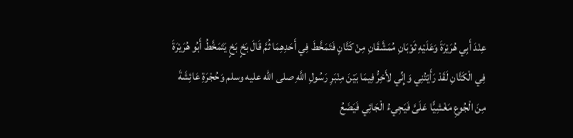عِنْدَ أَبِي هُرَيْرَةَ وَعَلَيْهِ ثَوْبَانِ مُمَشَّقَانِ مِنْ كَتَّانٍ فَتَمَخَّطَ فِي أَحَدِهِمَا ثُمَّ قَالَ بَخٍ بَخٍ يَتَمَخَّطُ أَبُو هُرَيْرَةَ فِي الْكَتَّانِ لَقَدْ رَأَيْتُنِي وَإِنِّي لأَخِرُّ فِيمَا بَيْنَ مِنْبَرِ رَسُولِ اللَّهِ صلى الله عليه وسلم وَحُجْرَةِ عَائِشَةَ مِنَ الْجُوعِ مَغْشِيًّا عَلَىَّ فَيَجِيءُ الْجَائِي فَيَضَعُ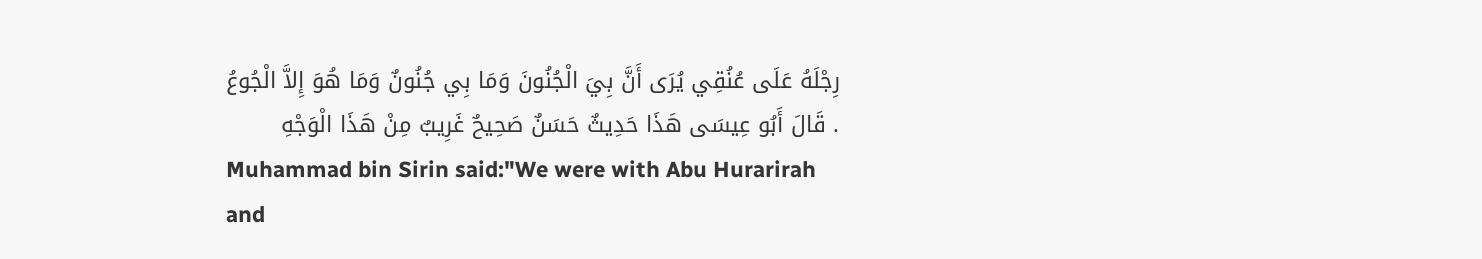رِجْلَهُ عَلَى عُنُقِي يُرَى أَنَّ بِيَ الْجُنُونَ وَمَا بِي جُنُونٌ وَمَا هُوَ إِلاَّ الْجُوعُ . قَالَ أَبُو عِيسَى هَذَا حَدِيثٌ حَسَنٌ صَحِيحٌ غَرِيبٌ مِنْ هَذَا الْوَجْهِ
Muhammad bin Sirin said:"We were with Abu Hurarirah and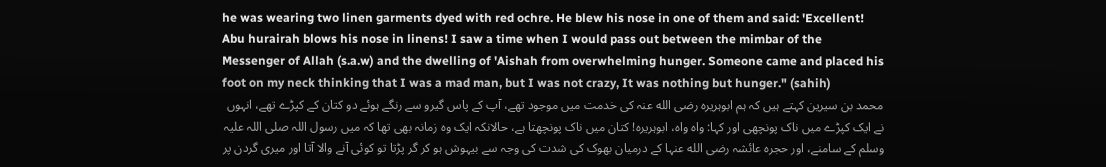he was wearing two linen garments dyed with red ochre. He blew his nose in one of them and said: 'Excellent! Abu hurairah blows his nose in linens! I saw a time when I would pass out between the mimbar of the Messenger of Allah (s.a.w) and the dwelling of 'Aishah from overwhelming hunger. Someone came and placed his foot on my neck thinking that I was a mad man, but I was not crazy, It was nothing but hunger." (sahih)
محمد بن سیرین کہتے ہیں کہ ہم ابوہریرہ رضی الله عنہ کی خدمت میں موجود تھے، آپ کے پاس گیرو سے رنگے ہوئے دو کتان کے کپڑے تھے، انہوں نے ایک کپڑے میں ناک پونچھی اور کہا: واہ واہ، ابوہریرہ! کتان میں ناک پونچھتا ہے، حالانکہ ایک وہ زمانہ بھی تھا کہ میں رسول اللہ صلی اللہ علیہ وسلم کے سامنے، اور حجرہ عائشہ رضی الله عنہا کے درمیان بھوک کی شدت کی وجہ سے بیہوش ہو کر گر پڑتا تو کوئی آنے والا آتا اور میری گردن پر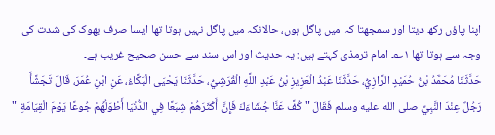اپنا پاؤں رکھ دیتا اور سمجھتا کہ میں پاگل ہوں، حالانکہ میں پاگل نہیں ہوتا تھا ایسا صرف بھوک کی شدت کی وجہ سے ہوتا تھا ۱؎۔ امام ترمذی کہتے ہیں: یہ حدیث اور اس سند سے حسن صحیح غریب ہے۔
حَدَّثَنَا مُحَمَّدُ بْنُ حُمَيْدٍ الرَّازِيُّ، حَدَّثَنَا عَبْدُ الْعَزِيزِ بْنُ عَبْدِ اللَّهِ الْقُرَشِيُّ، حَدَّثَنَا يَحْيَى الْبَكَّاءُ، عَنِ ابْنِ عُمَرَ، قَالَ تَجَشَّأَ رَجُلٌ عِنْدَ النَّبِيِّ صلى الله عليه وسلم فَقَالَ " كُفَّ عَنَّا جُشَاءَكَ فَإِنَّ أَكْثَرَهُمْ شِبَعًا فِي الدُّنْيَا أَطْوَلُهُمْ جُوعًا يَوْمَ الْقِيَامَةِ "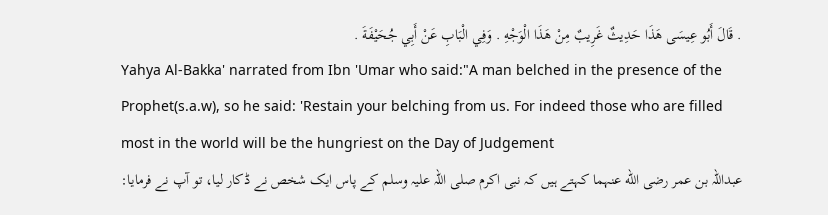. قَالَ أَبُو عِيسَى هَذَا حَدِيثٌ غَرِيبٌ مِنْ هَذَا الْوَجْهِ . وَفِي الْبَابِ عَنْ أَبِي جُحَيْفَةَ .
Yahya Al-Bakka' narrated from Ibn 'Umar who said:"A man belched in the presence of the Prophet(s.a.w), so he said: 'Restain your belching from us. For indeed those who are filled most in the world will be the hungriest on the Day of Judgement
عبداللہ بن عمر رضی الله عنہما کہتے ہیں کہ نبی اکرم صلی اللہ علیہ وسلم کے پاس ایک شخص نے ڈکار لیا، تو آپ نے فرمایا: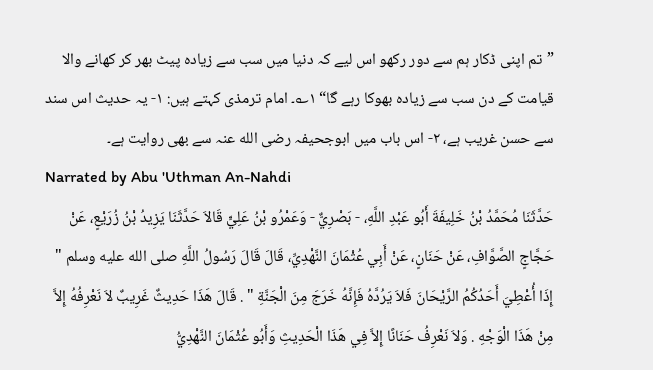”تم اپنی ڈکار ہم سے دور رکھو اس لیے کہ دنیا میں سب سے زیادہ پیٹ بھر کر کھانے والا قیامت کے دن سب سے زیادہ بھوکا رہے گا“ ۱؎۔ امام ترمذی کہتے ہیں: ۱- یہ حدیث اس سند سے حسن غریب ہے، ۲- اس باب میں ابوجحیفہ رضی الله عنہ سے بھی روایت ہے۔
Narrated by Abu 'Uthman An-Nahdi
حَدَّثَنَا مُحَمَّدُ بْنُ خَلِيفَةَ أَبُو عَبْدِ اللَّهِ، - بَصْرِيٌّ - وَعَمْرُو بْنُ عَلِيٍّ قَالاَ حَدَّثَنَا يَزِيدُ بْنُ زُرَيْعٍ، عَنْ حَجَّاجٍ الصَّوَّافِ، عَنْ حَنَانٍ، عَنْ أَبِي عُثْمَانَ النَّهْدِيِّ، قَالَ قَالَ رَسُولُ اللَّهِ صلى الله عليه وسلم " إِذَا أُعْطِيَ أَحَدُكُمُ الرَّيْحَانَ فَلاَ يَرُدَّهُ فَإِنَّهُ خَرَجَ مِنَ الْجَنَّةِ " . قَالَ هَذَا حَدِيثٌ غَرِيبٌ لاَ نَعْرِفُهُ إِلاَّ مِنْ هَذَا الْوَجْهِ . وَلاَ نَعْرِفُ حَنَانًا إِلاَّ فِي هَذَا الْحَدِيثِ وَأَبُو عُثْمَانَ النَّهْدِيُّ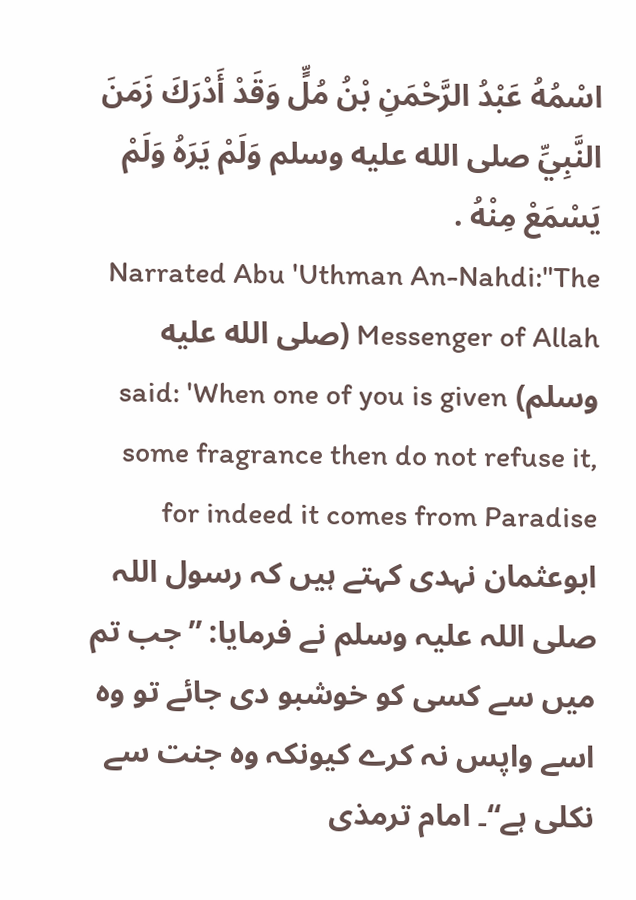اسْمُهُ عَبْدُ الرَّحْمَنِ بْنُ مُلٍّ وَقَدْ أَدْرَكَ زَمَنَ النَّبِيِّ صلى الله عليه وسلم وَلَمْ يَرَهُ وَلَمْ يَسْمَعْ مِنْهُ .
Narrated Abu 'Uthman An-Nahdi:"The Messenger of Allah (صلى الله عليه وسلم) said: 'When one of you is given some fragrance then do not refuse it, for indeed it comes from Paradise
ابوعثمان نہدی کہتے ہیں کہ رسول اللہ صلی اللہ علیہ وسلم نے فرمایا: ”جب تم میں سے کسی کو خوشبو دی جائے تو وہ اسے واپس نہ کرے کیونکہ وہ جنت سے نکلی ہے“۔ امام ترمذی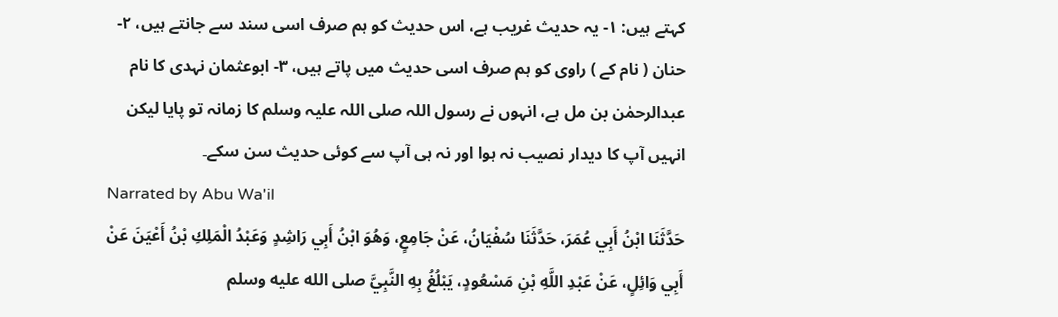کہتے ہیں: ۱- یہ حدیث غریب ہے، اس حدیث کو ہم صرف اسی سند سے جانتے ہیں، ۲- حنان ( نام کے ) راوی کو ہم صرف اسی حدیث میں پاتے ہیں، ۳- ابوعثمان نہدی کا نام عبدالرحمٰن بن مل ہے، انہوں نے رسول اللہ صلی اللہ علیہ وسلم کا زمانہ تو پایا لیکن انہیں آپ کا دیدار نصیب نہ ہوا اور نہ ہی آپ سے کوئی حدیث سن سکے۔
Narrated by Abu Wa'il
حَدَّثَنَا ابْنُ أَبِي عُمَرَ، حَدَّثَنَا سُفْيَانُ، عَنْ جَامِعٍ، وَهُوَ ابْنُ أَبِي رَاشِدٍ وَعَبْدُ الْمَلِكِ بْنُ أَعْيَنَ عَنْ أَبِي وَائِلٍ، عَنْ عَبْدِ اللَّهِ بْنِ مَسْعُودٍ، يَبْلُغُ بِهِ النَّبِيَّ صلى الله عليه وسلم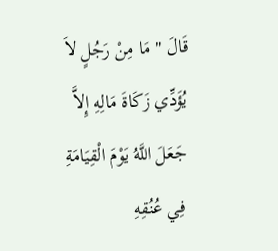قَالَ " مَا مِنْ رَجُلٍ لاَ يُؤَدِّي زَكَاةَ مَالِهِ إِلاَّ جَعَلَ اللَّهُ يَوْمَ الْقِيَامَةِ فِي عُنُقِهِ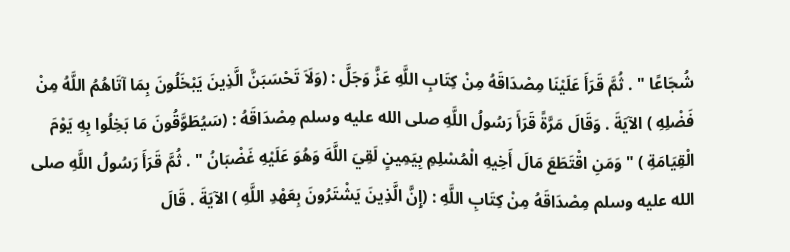شُجَاعًا " . ثُمَّ قَرَأَ عَلَيْنَا مِصْدَاقَهُ مِنْ كِتَابِ اللَّهِ عَزَّ وَجَلَّ : (وَلَاَ تَحْسَبَنَّ الَّذِينَ يَبْخَلُونَ بِمَا آتَاهُمُ اللَّهُ مِنْ فَضْلِهِ ) الآيَةَ . وَقَالَ مَرَّةً قَرَأَ رَسُولُ اللَّهِ صلى الله عليه وسلم مِصْدَاقَهُ : (سَيُطَوَّقُونَ مَا بَخِلُوا بِهِ يَوْمَ الْقِيَامَةِ ) " وَمَنِ اقْتَطَعَ مَالَ أَخِيهِ الْمُسْلِمِ بِيَمِينٍ لَقِيَ اللَّهَ وَهُوَ عَلَيْهِ غَضْبَانُ " . ثُمَّ قَرَأَ رَسُولُ اللَّهِ صلى الله عليه وسلم مِصْدَاقَهُ مِنْ كِتَابِ اللَّهِ : (إِنَّ الَّذِينَ يَشْتَرُونَ بِعَهْدِ اللَّهِ ) الآيَةَ . قَالَ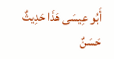أَبُو عِيسَى هَذَا حَدِيثٌ حَسَنٌ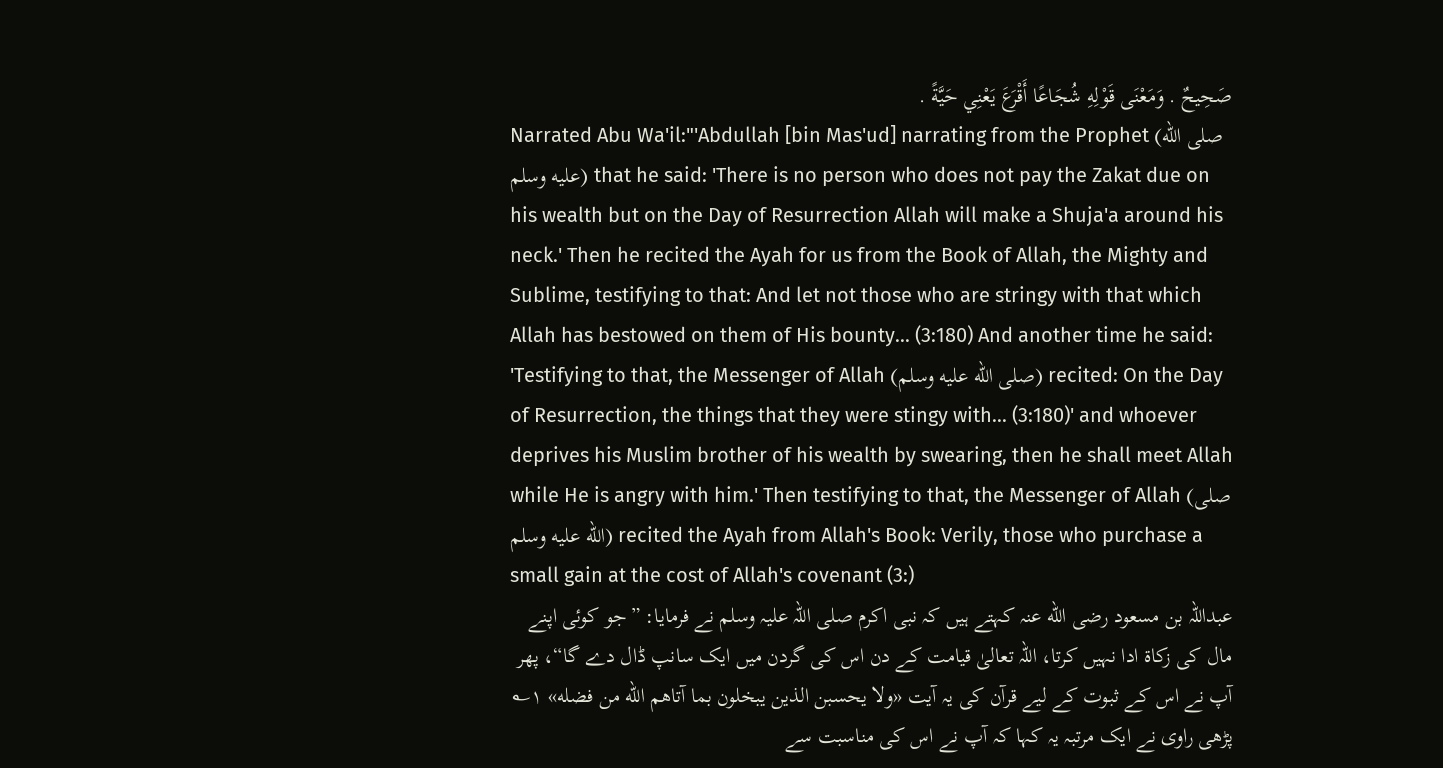صَحِيحٌ . وَمَعْنَى قَوْلِهِ شُجَاعًا أَقْرَعَ يَعْنِي حَيَّةً .
Narrated Abu Wa'il:"'Abdullah [bin Mas'ud] narrating from the Prophet (صلى الله عليه وسلم) that he said: 'There is no person who does not pay the Zakat due on his wealth but on the Day of Resurrection Allah will make a Shuja'a around his neck.' Then he recited the Ayah for us from the Book of Allah, the Mighty and Sublime, testifying to that: And let not those who are stringy with that which Allah has bestowed on them of His bounty... (3:180) And another time he said: 'Testifying to that, the Messenger of Allah (صلى الله عليه وسلم) recited: On the Day of Resurrection, the things that they were stingy with... (3:180)' and whoever deprives his Muslim brother of his wealth by swearing, then he shall meet Allah while He is angry with him.' Then testifying to that, the Messenger of Allah (صلى الله عليه وسلم) recited the Ayah from Allah's Book: Verily, those who purchase a small gain at the cost of Allah's covenant (3:)
عبداللہ بن مسعود رضی الله عنہ کہتے ہیں کہ نبی اکرم صلی اللہ علیہ وسلم نے فرمایا: ”جو کوئی اپنے مال کی زکاۃ ادا نہیں کرتا، اللہ تعالیٰ قیامت کے دن اس کی گردن میں ایک سانپ ڈال دے گا“، پھر آپ نے اس کے ثبوت کے لیے قرآن کی یہ آیت «ولا يحسبن الذين يبخلون بما آتاهم الله من فضله» ۱؎ پڑھی راوی نے ایک مرتبہ یہ کہا کہ آپ نے اس کی مناسبت سے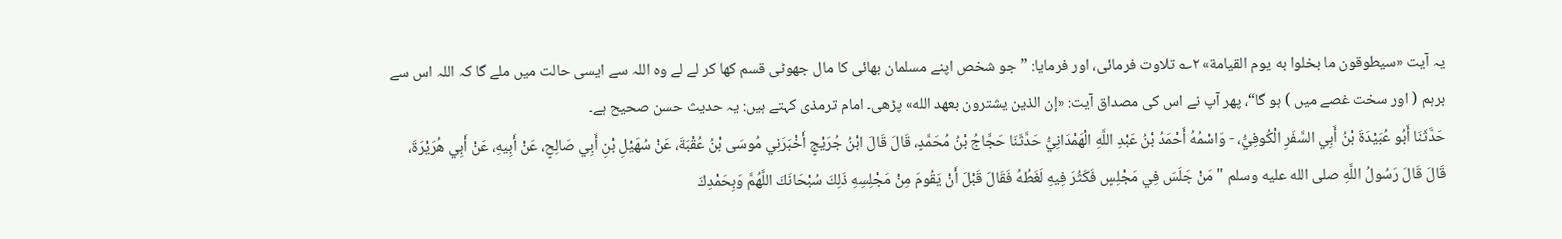یہ آیت «سيطوقون ما بخلوا به يوم القيامة» ۲؎ تلاوت فرمائی، اور فرمایا: ”جو شخص اپنے مسلمان بھائی کا مال جھوٹی قسم کھا کر لے لے وہ اللہ سے ایسی حالت میں ملے گا کہ اللہ اس سے برہم ( اور سخت غصے میں ) ہو گا“، پھر آپ نے اس کی مصداق آیت: «إن الذين يشترون بعهد الله» پڑھی۔ امام ترمذی کہتے ہیں: یہ حدیث حسن صحیح ہے۔
حَدَّثَنَا أَبُو عُبَيْدَةَ بْنُ أَبِي السَّفَرِ الْكُوفِيُّ، - وَاسْمُهُ أَحْمَدُ بْنُ عَبْدِ اللَّهِ الْهَمْدَانِيُّ حَدَّثَنَا حَجَّاجُ بْنُ مُحَمَّدٍ، قَالَ قَالَ ابْنُ جُرَيْجٍ أَخْبَرَنِي مُوسَى بْنُ عُقْبَةَ، عَنْ سُهَيْلِ بْنِ أَبِي صَالِحٍ، عَنْ أَبِيهِ، عَنْ أَبِي هُرَيْرَةَ، قَالَ قَالَ رَسُولُ اللَّهِ صلى الله عليه وسلم " مَنْ جَلَسَ فِي مَجْلِسٍ فَكَثُرَ فِيهِ لَغَطُهُ فَقَالَ قَبْلَ أَنْ يَقُومَ مِنْ مَجْلِسِهِ ذَلِكَ سُبْحَانَكَ اللَّهُمَّ وَبِحَمْدِكَ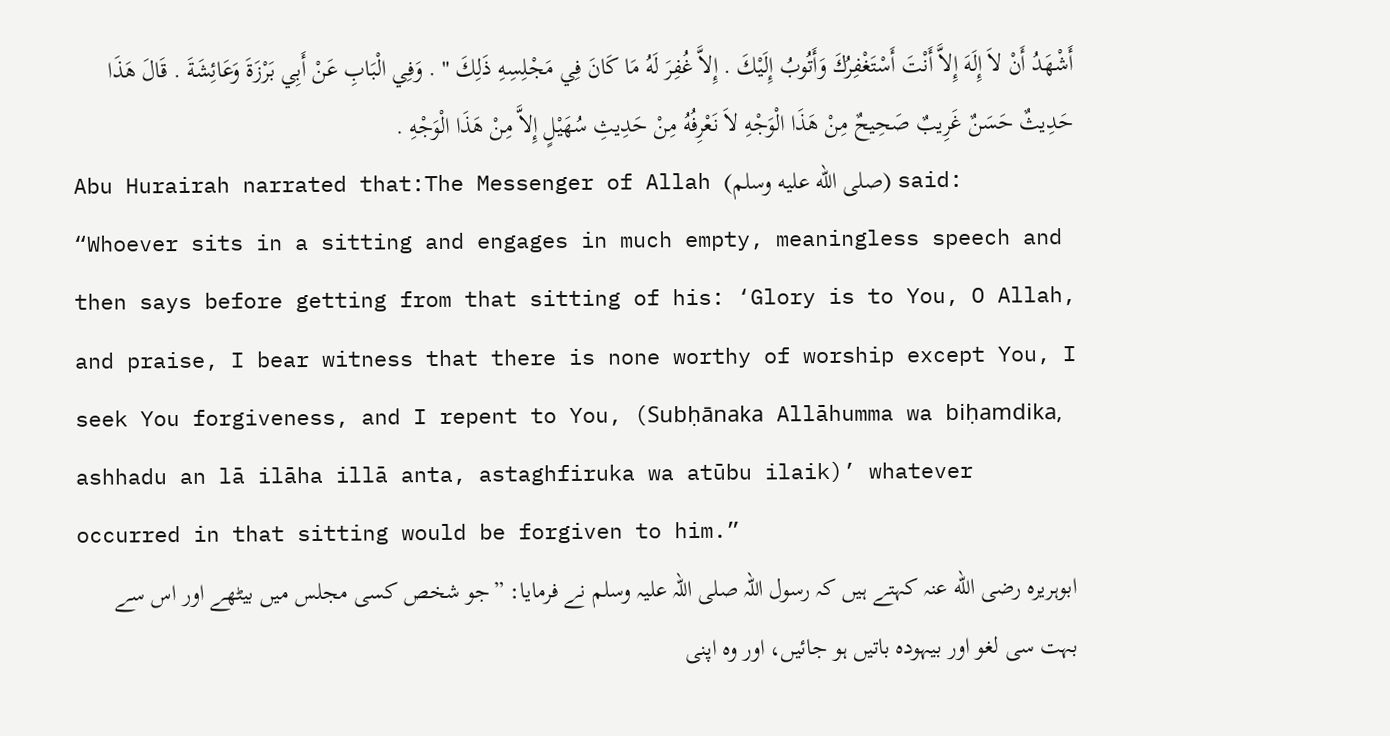أَشْهَدُ أَنْ لاَ إِلَهَ إِلاَّ أَنْتَ أَسْتَغْفِرُكَ وَأَتُوبُ إِلَيْكَ . إِلاَّ غُفِرَ لَهُ مَا كَانَ فِي مَجْلِسِهِ ذَلِكَ " . وَفِي الْبَابِ عَنْ أَبِي بَرْزَةَ وَعَائِشَةَ . قَالَ هَذَا حَدِيثٌ حَسَنٌ غَرِيبٌ صَحِيحٌ مِنْ هَذَا الْوَجْهِ لاَ نَعْرِفُهُ مِنْ حَدِيثِ سُهَيْلٍ إِلاَّ مِنْ هَذَا الْوَجْهِ .
Abu Hurairah narrated that:The Messenger of Allah (صلى الله عليه وسلم) said: “Whoever sits in a sitting and engages in much empty, meaningless speech and then says before getting from that sitting of his: ‘Glory is to You, O Allah, and praise, I bear witness that there is none worthy of worship except You, I seek You forgiveness, and I repent to You, (Subḥānaka Allāhumma wa biḥamdika, ashhadu an lā ilāha illā anta, astaghfiruka wa atūbu ilaik)’ whatever occurred in that sitting would be forgiven to him.”
ابوہریرہ رضی الله عنہ کہتے ہیں کہ رسول اللہ صلی اللہ علیہ وسلم نے فرمایا: ”جو شخص کسی مجلس میں بیٹھے اور اس سے بہت سی لغو اور بیہودہ باتیں ہو جائیں، اور وہ اپنی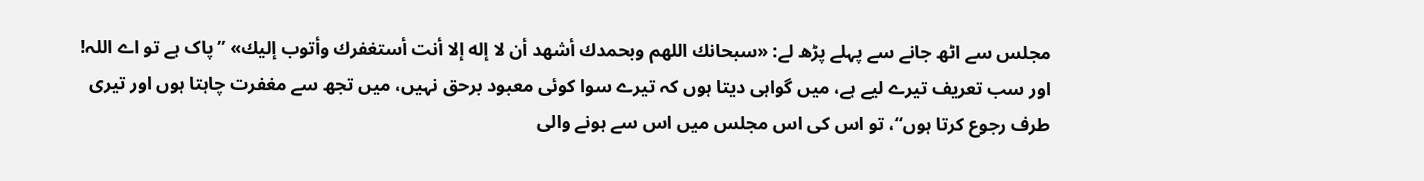مجلس سے اٹھ جانے سے پہلے پڑھ لے: «سبحانك اللهم وبحمدك أشهد أن لا إله إلا أنت أستغفرك وأتوب إليك» ”پاک ہے تو اے اللہ! اور سب تعریف تیرے لیے ہے، میں گواہی دیتا ہوں کہ تیرے سوا کوئی معبود برحق نہیں، میں تجھ سے مغفرت چاہتا ہوں اور تیری طرف رجوع کرتا ہوں“، تو اس کی اس مجلس میں اس سے ہونے والی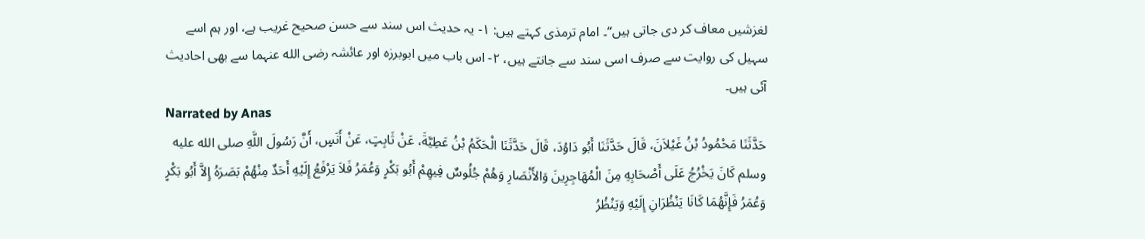لغزشیں معاف کر دی جاتی ہیں“۔ امام ترمذی کہتے ہیں: ۱- یہ حدیث اس سند سے حسن صحیح غریب ہے، اور ہم اسے سہیل کی روایت سے صرف اسی سند سے جانتے ہیں، ۲- اس باب میں ابوبرزہ اور عائشہ رضی الله عنہما سے بھی احادیث آئی ہیں۔
Narrated by Anas
حَدَّثَنَا مَحْمُودُ بْنُ غَيْلاَنَ، قَالَ حَدَّثَنَا أَبُو دَاوُدَ، قَالَ حَدَّثَنَا الْحَكَمُ بْنُ عَطِيَّةَ، عَنْ ثَابِتٍ، عَنْ أَنَسٍ، أَنَّ رَسُولَ اللَّهِ صلى الله عليه وسلم كَانَ يَخْرُجُ عَلَى أَصْحَابِهِ مِنَ الْمُهَاجِرِينَ وَالأَنْصَارِ وَهُمْ جُلُوسٌ فِيهِمْ أَبُو بَكْرٍ وَعُمَرُ فَلاَ يَرْفَعُ إِلَيْهِ أَحَدٌ مِنْهُمْ بَصَرَهُ إِلاَّ أَبُو بَكْرٍ وَعُمَرُ فَإِنَّهُمَا كَانَا يَنْظُرَانِ إِلَيْهِ وَيَنْظُرُ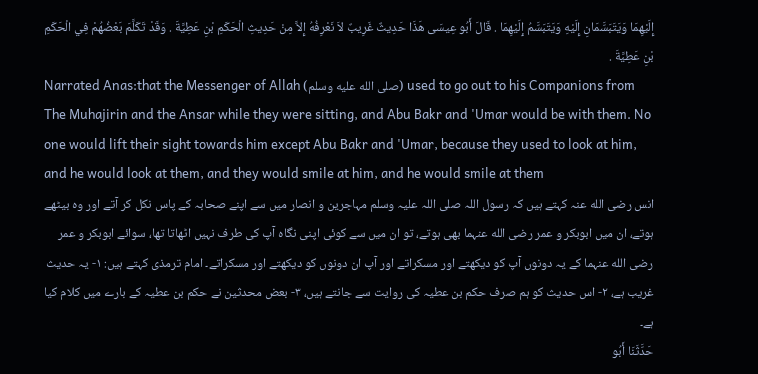إِلَيْهِمَا وَيَتَبَسَّمَانِ إِلَيْهِ وَيَتَبَسَّمُ إِلَيْهِمَا . قَالَ أَبُو عِيسَى هَذَا حَدِيثٌ غَرِيبٌ لاَ نَعْرِفُهُ إِلاَّ مِنْ حَدِيثِ الْحَكَمِ بْنِ عَطِيَّةَ . وَقَدْ تَكَلَّمَ بَعْضُهُمْ فِي الْحَكَمِ بْنِ عَطِيَّةَ .
Narrated Anas:that the Messenger of Allah (صلى الله عليه وسلم) used to go out to his Companions from The Muhajirin and the Ansar while they were sitting, and Abu Bakr and 'Umar would be with them. No one would lift their sight towards him except Abu Bakr and 'Umar, because they used to look at him, and he would look at them, and they would smile at him, and he would smile at them
انس رضی الله عنہ کہتے ہیں کہ رسول اللہ صلی اللہ علیہ وسلم مہاجرین و انصار میں سے اپنے صحابہ کے پاس نکل کر آتے اور وہ بیٹھے ہوتے، ان میں ابوبکر و عمر رضی الله عنہما بھی ہوتے، تو ان میں سے کوئی اپنی نگاہ آپ کی طرف نہیں اٹھاتا تھا، سوائے ابوبکر و عمر رضی الله عنہما کے یہ دونوں آپ کو دیکھتے اور مسکراتے اور آپ ان دونوں کو دیکھتے اور مسکراتے۔ امام ترمذی کہتے ہیں: ۱- یہ حدیث غریب ہے، ۲- اس حدیث کو ہم صرف حکم بن عطیہ کی روایت سے جانتے ہیں، ۳- بعض محدثین نے حکم بن عطیہ کے بارے میں کلام کیا ہے۔
حَدَّثَنَا أَبُو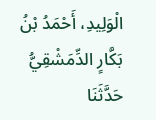الْوَلِيدِ، أَحْمَدُ بْنُ بَكَّارٍ الدِّمَشْقِيُّ حَدَّثَنَا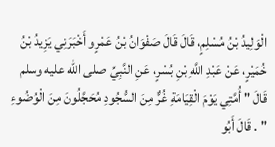الْوَلِيدُ بْنُ مُسْلِمٍ، قَالَ قَالَ صَفْوَانُ بْنُ عَمْرٍو أَخْبَرَنِي يَزِيدُ بْنُ خُمَيْرٍ، عَنْ عَبْدِ اللَّهِ بْنِ بُسْرٍ، عَنِ النَّبِيِّ صلى الله عليه وسلم قَالَ " أُمَّتِي يَوْمَ الْقِيَامَةِ غُرٌّ مِنَ السُّجُودِ مُحَجَّلُونَ مِنَ الْوُضُوءِ " . قَالَ أَبُو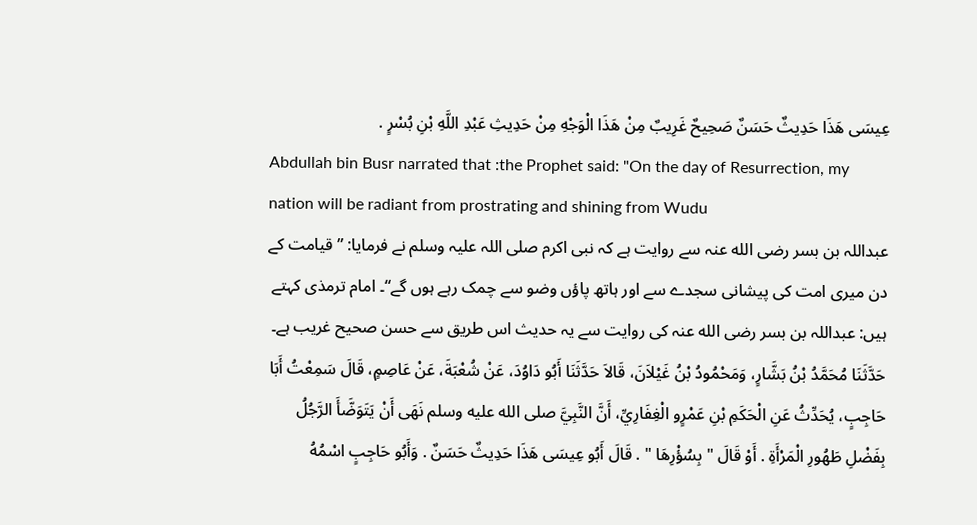عِيسَى هَذَا حَدِيثٌ حَسَنٌ صَحِيحٌ غَرِيبٌ مِنْ هَذَا الْوَجْهِ مِنْ حَدِيثِ عَبْدِ اللَّهِ بْنِ بُسْرٍ .
Abdullah bin Busr narrated that :the Prophet said: "On the day of Resurrection, my nation will be radiant from prostrating and shining from Wudu
عبداللہ بن بسر رضی الله عنہ سے روایت ہے کہ نبی اکرم صلی اللہ علیہ وسلم نے فرمایا: ”قیامت کے دن میری امت کی پیشانی سجدے سے اور ہاتھ پاؤں وضو سے چمک رہے ہوں گے“۔ امام ترمذی کہتے ہیں: عبداللہ بن بسر رضی الله عنہ کی روایت سے یہ حدیث اس طریق سے حسن صحیح غریب ہے۔
حَدَّثَنَا مُحَمَّدُ بْنُ بَشَّارٍ، وَمَحْمُودُ بْنُ غَيْلاَنَ، قَالاَ حَدَّثَنَا أَبُو دَاوُدَ، عَنْ شُعْبَةَ، عَنْ عَاصِمٍ، قَالَ سَمِعْتُ أَبَا حَاجِبٍ، يُحَدِّثُ عَنِ الْحَكَمِ بْنِ عَمْرٍو الْغِفَارِيِّ، أَنَّ النَّبِيَّ صلى الله عليه وسلم نَهَى أَنْ يَتَوَضَّأَ الرَّجُلُ بِفَضْلِ طَهُورِ الْمَرْأَةِ . أَوْ قَالَ " بِسُؤْرِهَا " . قَالَ أَبُو عِيسَى هَذَا حَدِيثٌ حَسَنٌ . وَأَبُو حَاجِبٍ اسْمُهُ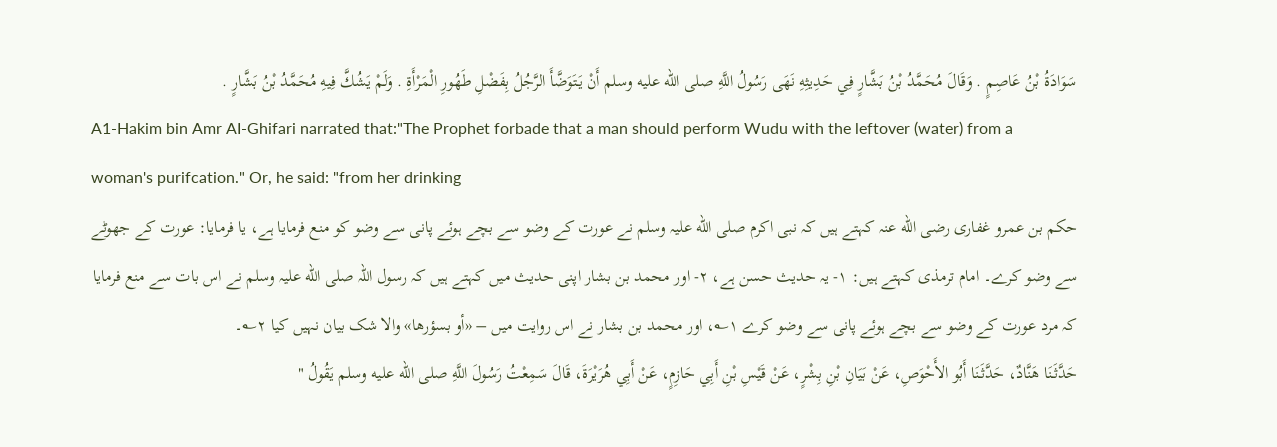سَوَادَةُ بْنُ عَاصِمٍ . وَقَالَ مُحَمَّدُ بْنُ بَشَّارٍ فِي حَدِيثِهِ نَهَى رَسُولُ اللَّهِ صلى الله عليه وسلم أَنْ يَتَوَضَّأَ الرَّجُلُ بِفَضْلِ طَهُورِ الْمَرْأَةِ . وَلَمْ يَشُكَّ فِيهِ مُحَمَّدُ بْنُ بَشَّارٍ .
A1-Hakim bin Amr AI-Ghifari narrated that:"The Prophet forbade that a man should perform Wudu with the leftover (water) from a woman's purifcation." Or, he said: "from her drinking
حکم بن عمرو غفاری رضی الله عنہ کہتے ہیں کہ نبی اکرم صلی الله علیہ وسلم نے عورت کے وضو سے بچے ہوئے پانی سے وضو کو منع فرمایا ہے، یا فرمایا: عورت کے جھوٹے سے وضو کرے۔ امام ترمذی کہتے ہیں: ۱- یہ حدیث حسن ہے، ۲- اور محمد بن بشار اپنی حدیث میں کہتے ہیں کہ رسول اللہ صلی الله علیہ وسلم نے اس بات سے منع فرمایا کہ مرد عورت کے وضو سے بچے ہوئے پانی سے وضو کرے ۱؎، اور محمد بن بشار نے اس روایت میں – «أو بسؤرها» والا شک بیان نہیں کیا ۲؎۔
حَدَّثَنَا هَنَّادٌ، حَدَّثَنَا أَبُو الأَحْوَصِ، عَنْ بَيَانِ بْنِ بِشْرٍ، عَنْ قَيْسِ بْنِ أَبِي حَازِمٍ، عَنْ أَبِي هُرَيْرَةَ، قَالَ سَمِعْتُ رَسُولَ اللَّهِ صلى الله عليه وسلم يَقُولُ "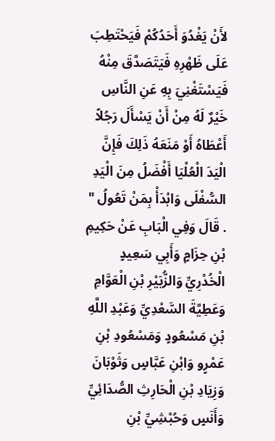لأَنْ يَغْدُوَ أَحَدُكُمْ فَيَحْتَطِبَ عَلَى ظَهْرِهِ فَيَتَصَدَّقَ مِنْهُ فَيَسْتَغْنِيَ بِهِ عَنِ النَّاسِ خَيْرٌ لَهُ مِنْ أَنْ يَسْأَلَ رَجُلاً أَعْطَاهُ أَوْ مَنَعَهُ ذَلِكَ فَإِنَّ الْيَدَ الْعُلْيَا أَفْضَلُ مِنَ الْيَدِ السُّفْلَى وَابْدَأْ بِمَنْ تَعُولُ " . قَالَ وَفِي الْبَابِ عَنْ حَكِيمِ بْنِ حِزَامٍ وَأَبِي سَعِيدٍ الْخُدْرِيِّ وَالزُّبَيْرِ بْنِ الْعَوَّامِ وَعَطِيَّةَ السَّعْدِيِّ وَعَبْدِ اللَّهِ بْنِ مَسْعُودٍ وَمَسْعُودِ بْنِ عَمْرٍو وَابْنِ عَبَّاسٍ وَثَوْبَانَ وَزِيَادِ بْنِ الْحَارِثِ الصُّدَائِيِّ وَأَنَسٍ وَحُبْشِيِّ بْنِ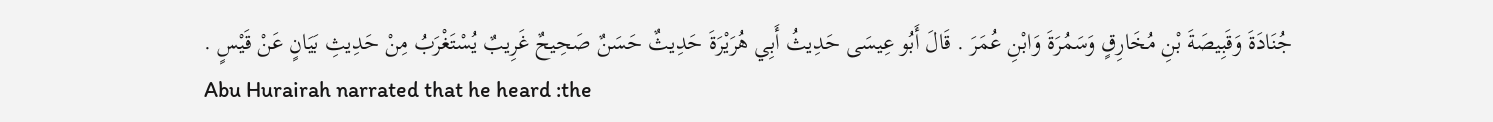جُنَادَةَ وَقَبِيصَةَ بْنِ مُخَارِقٍ وَسَمُرَةَ وَابْنِ عُمَرَ . قَالَ أَبُو عِيسَى حَدِيثُ أَبِي هُرَيْرَةَ حَدِيثٌ حَسَنٌ صَحِيحٌ غَرِيبٌ يُسْتَغْرَبُ مِنْ حَدِيثِ بَيَانٍ عَنْ قَيْسٍ .
Abu Hurairah narrated that he heard :the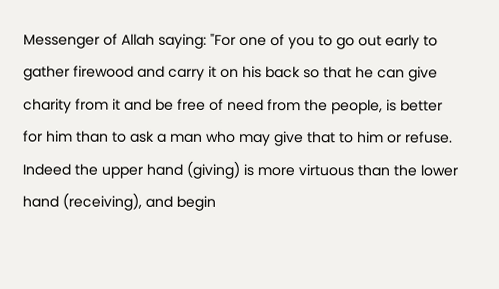Messenger of Allah saying: "For one of you to go out early to gather firewood and carry it on his back so that he can give charity from it and be free of need from the people, is better for him than to ask a man who may give that to him or refuse. Indeed the upper hand (giving) is more virtuous than the lower hand (receiving), and begin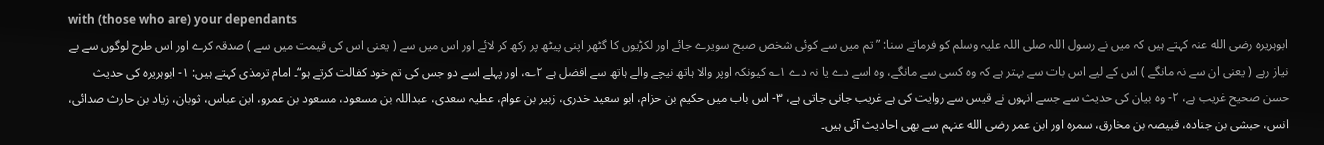with (those who are) your dependants
ابوہریرہ رضی الله عنہ کہتے ہیں کہ میں نے رسول اللہ صلی اللہ علیہ وسلم کو فرماتے سنا: ”تم میں سے کوئی شخص صبح سویرے جائے اور لکڑیوں کا گٹھر اپنی پیٹھ پر رکھ کر لائے اور اس میں سے ( یعنی اس کی قیمت میں سے ) صدقہ کرے اور اس طرح لوگوں سے بے نیاز رہے ( یعنی ان سے نہ مانگے ) اس کے لیے اس بات سے بہتر ہے کہ وہ کسی سے مانگے، وہ اسے دے یا نہ دے ۱؎ کیونکہ اوپر والا ہاتھ نیچے والے ہاتھ سے افضل ہے ۲؎، اور پہلے اسے دو جس کی تم خود کفالت کرتے ہو“۔ امام ترمذی کہتے ہیں: ۱- ابوہریرہ کی حدیث حسن صحیح غریب ہے، ۲- وہ بیان کی حدیث سے جسے انہوں نے قیس سے روایت کی ہے غریب جانی جاتی ہے، ۳- اس باب میں حکیم بن حزام، ابو سعید خدری، زبیر بن عوام، عطیہ سعدی، عبداللہ بن مسعود، مسعود بن عمرو، ابن عباس، ثوبان، زیاد بن حارث صدائی، انس، حبشی بن جنادہ، قبیصہ بن مخارق، سمرہ اور ابن عمر رضی الله عنہم سے بھی احادیث آئی ہیں۔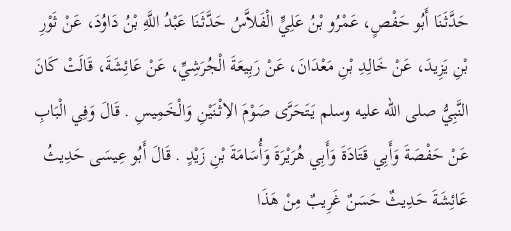حَدَّثَنَا أَبُو حَفْصٍ، عَمْرُو بْنُ عَلِيٍّ الْفَلاَّسُ حَدَّثَنَا عَبْدُ اللَّهِ بْنُ دَاوُدَ، عَنْ ثَوْرِ بْنِ يَزِيدَ، عَنْ خَالِدِ بْنِ مَعْدَانَ، عَنْ رَبِيعَةَ الْجُرَشِيِّ، عَنْ عَائِشَةَ، قَالَتْ كَانَ النَّبِيُّ صلى الله عليه وسلم يَتَحَرَّى صَوْمَ الاِثْنَيْنِ وَالْخَمِيسِ . قَالَ وَفِي الْبَابِ عَنْ حَفْصَةَ وَأَبِي قَتَادَةَ وَأَبِي هُرَيْرَةَ وَأُسَامَةَ بْنِ زَيْدٍ . قَالَ أَبُو عِيسَى حَدِيثُ عَائِشَةَ حَدِيثٌ حَسَنٌ غَرِيبٌ مِنْ هَذَا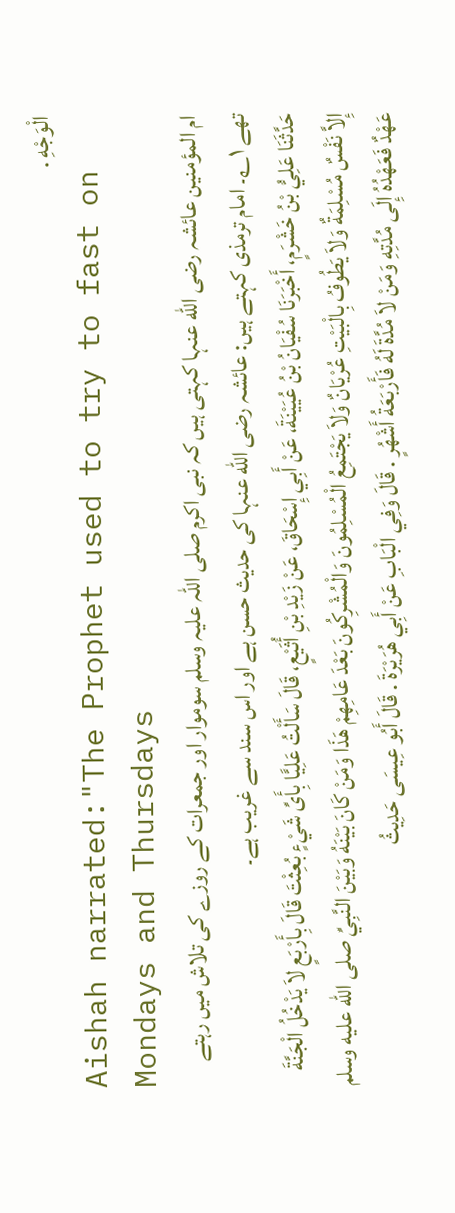الْوَجْهِ .
Aishah narrated:"The Prophet used to try to fast on Mondays and Thursdays
ام المؤمنین عائشہ رضی الله عنہا کہتی ہیں کہ نبی اکرم صلی اللہ علیہ وسلم سوموار اور جمعرات کے روزے کی تلاش میں رہتے تھے ۱؎۔ امام ترمذی کہتے ہیں: عائشہ رضی الله عنہا کی حدیث حسن ہے اور اس سند سے غریب ہے۔
حَدَّثَنَا عَلِيُّ بْنُ خَشْرَمٍ، أَخْبَرَنَا سُفْيَانُ بْنُ عُيَيْنَةَ، عَنْ أَبِي إِسْحَاقَ، عَنْ زَيْدِ بْنِ أُثَيْعٍ، قَالَ سَأَلْتُ عَلِيًّا بِأَىِّ شَيْءٍ بُعِثْتَ قَالَ بِأَرْبَعٍ لاَ يَدْخُلُ الْجَنَّةَ إِلاَّ نَفْسٌ مُسْلِمَةٌ وَلاَ يَطُوفُ بِالْبَيْتِ عُرْيَانٌ وَلاَ يَجْتَمِعُ الْمُسْلِمُونَ وَالْمُشْرِكُونَ بَعْدَ عَامِهِمْ هَذَا وَمَنْ كَانَ بَيْنَهُ وَبَيْنَ النَّبِيِّ صلى الله عليه وسلم عَهْدٌ فَعَهْدُهُ إِلَى مُدَّتِهِ وَمَنْ لاَ مُدَّةَ لَهُ فَأَرْبَعَةُ أَشْهُرٍ . قَالَ وَفِي الْبَابِ عَنْ أَبِي هُرَيْرَةَ . قَالَ أَبُو عِيسَى حَدِيثُ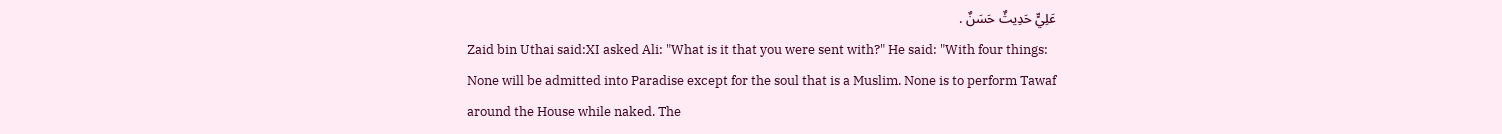عَلِيٍّ حَدِيثٌ حَسَنٌ .
Zaid bin Uthai said:XI asked Ali: "What is it that you were sent with?" He said: "With four things: None will be admitted into Paradise except for the soul that is a Muslim. None is to perform Tawaf around the House while naked. The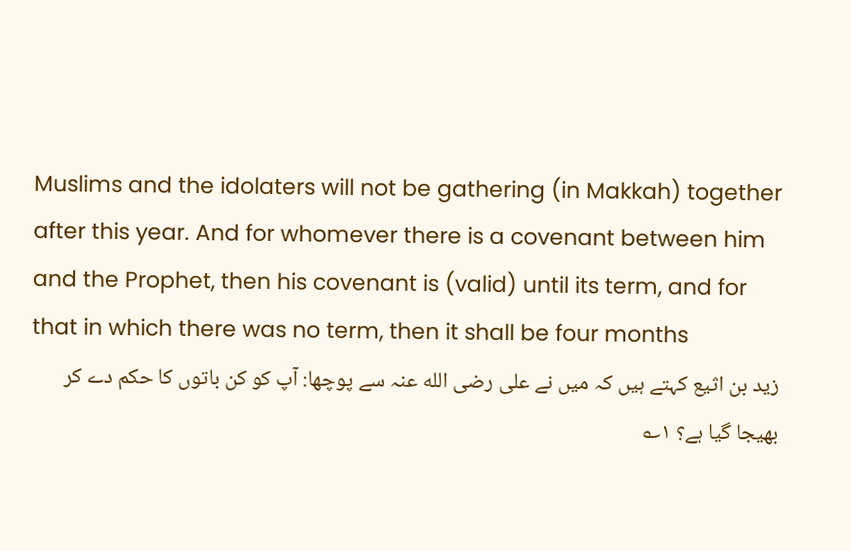Muslims and the idolaters will not be gathering (in Makkah) together after this year. And for whomever there is a covenant between him and the Prophet, then his covenant is (valid) until its term, and for that in which there was no term, then it shall be four months
زید بن اثیع کہتے ہیں کہ میں نے علی رضی الله عنہ سے پوچھا: آپ کو کن باتوں کا حکم دے کر بھیجا گیا ہے؟ ۱؎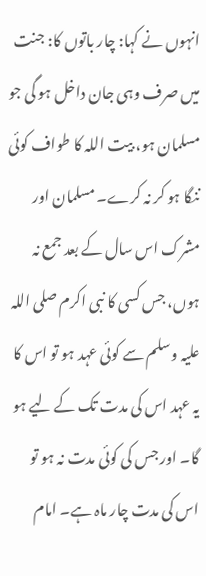انہوں نے کہا: چار باتوں کا: جنت میں صرف وہی جان داخل ہو گی جو مسلمان ہو، بیت اللہ کا طواف کوئی ننگا ہو کر نہ کرے۔ مسلمان اور مشرک اس سال کے بعد جمع نہ ہوں، جس کسی کا نبی اکرم صلی اللہ علیہ وسلم سے کوئی عہد ہو تو اس کا یہ عہد اس کی مدت تک کے لیے ہو گا۔ اور جس کی کوئی مدت نہ ہو تو اس کی مدت چار ماہ ہے۔ امام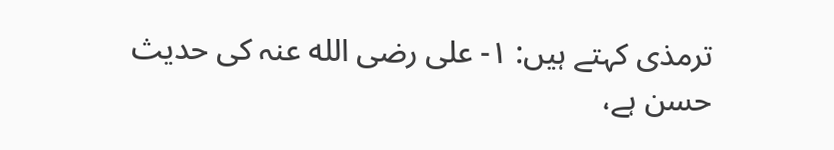ترمذی کہتے ہیں: ۱- علی رضی الله عنہ کی حدیث حسن ہے،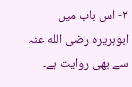۲- اس باب میں ابوہریرہ رضی الله عنہ سے بھی روایت ہے۔